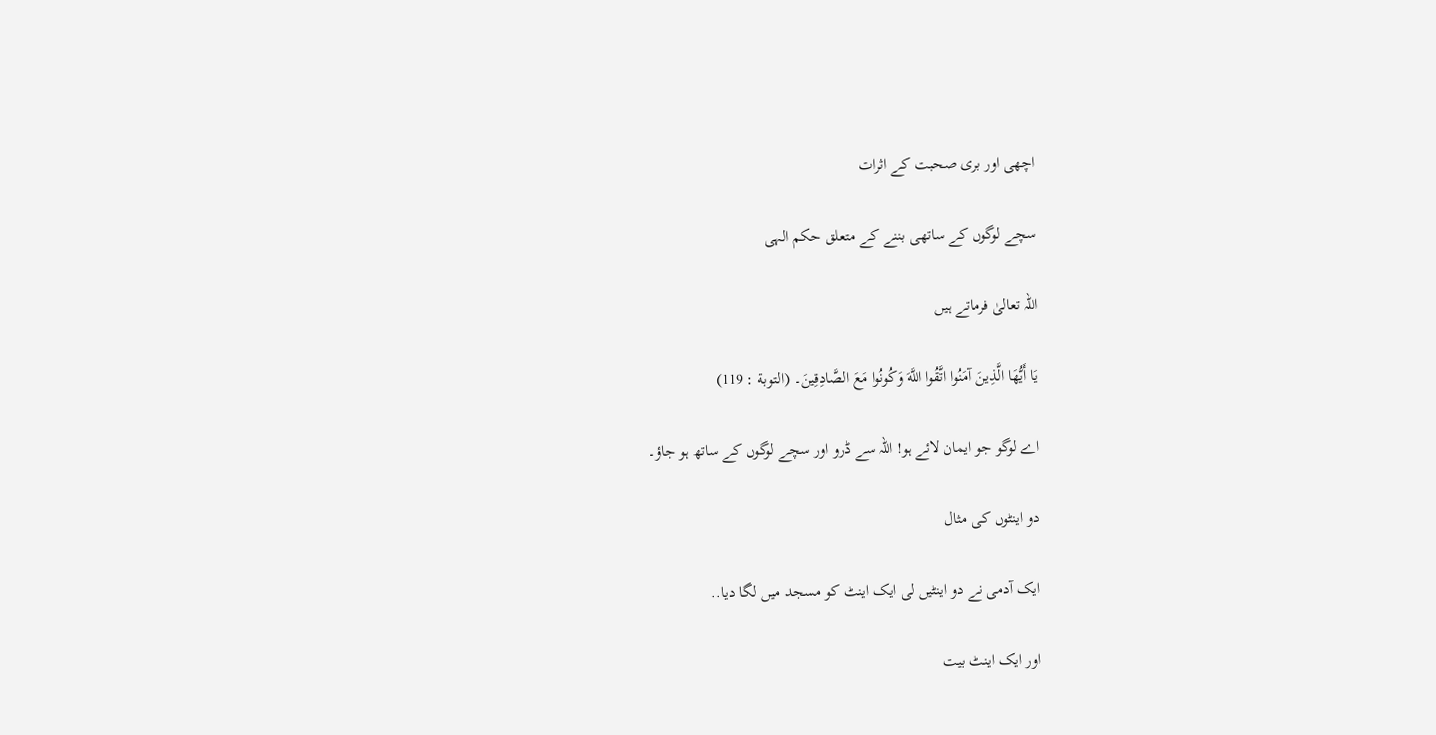اچھی اور بری صحبت کے اثرات

سچے لوگوں کے ساتھی بننے کے متعلق حکم الہی

اللہ تعالیٰ فرماتے ہیں

يَا أَيُّهَا الَّذِينَ آمَنُوا اتَّقُوا اللَّهَ وَكُونُوا مَعَ الصَّادِقِينَ۔ (التوبة : 119)

اے لوگو جو ایمان لائے ہو! اللہ سے ڈرو اور سچے لوگوں کے ساتھ ہو جاؤ۔

دو اینٹوں کی مثال

ایک آدمی نے دو اینٹیں لی ایک اینٹ کو مسجد میں لگا دیا..

اور ایک اینٹ بیت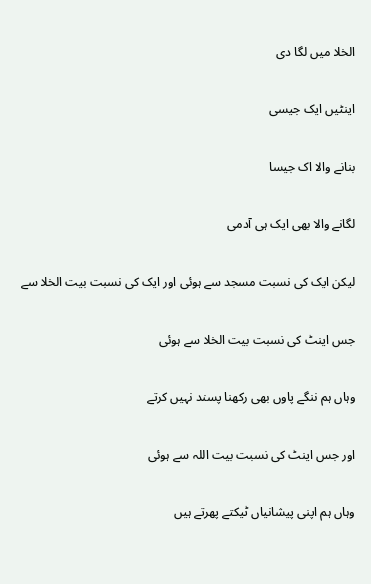الخلا میں لگا دی

اینٹیں ایک جیسی

بنانے والا اک جیسا

لگانے والا بھی ایک ہی آدمی

لیکن ایک کی نسبت مسجد سے ہوئی اور ایک کی نسبت بیت الخلا سے

جس اینٹ کی نسبت بیت الخلا سے ہوئی

وہاں ہم ننگے پاوں بھی رکھنا پسند نہیں کرتے

اور جس اینٹ کی نسبت بیت اللہ سے ہوئی

وہاں ہم اپنی پیشانیاں ٹیکتے پھرتے ہیں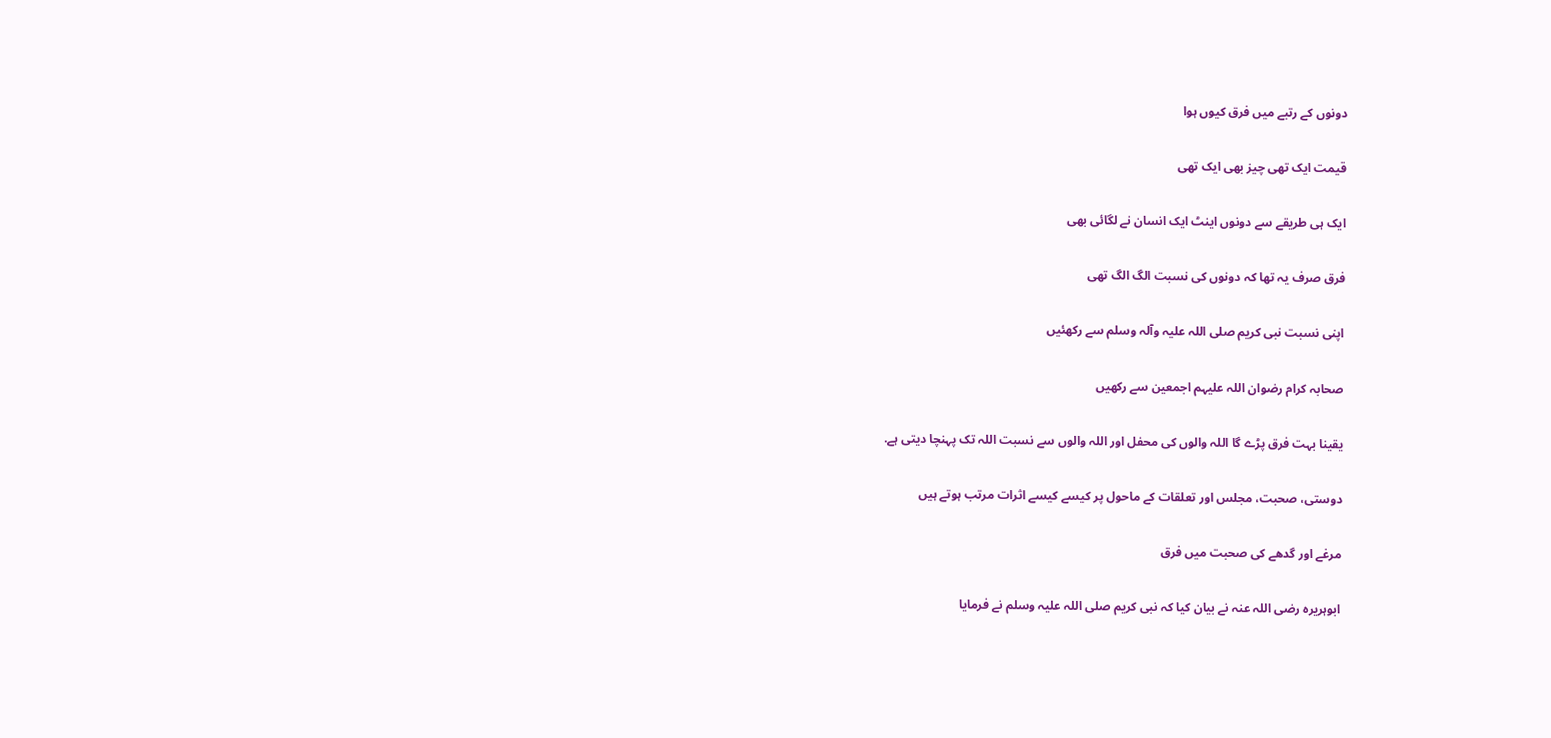دونوں کے رتبے میں فرق کیوں ہوا

قیمت ایک تھی چیز بھی ایک تھی

ایک ہی طریقے سے دونوں اینٹ ایک انسان نے لگائی بھی

فرق صرف یہ تھا کہ دونوں کی نسبت الگ الگ تھی

اپنی نسبت نبی کریم صلی اللہ علیہ وآلہ وسلم سے رکھئیں

صحابہ کرام رضوان اللہ علیہم اجمعین سے رکھیں

یقینا بہت فرق پڑے گا اللہ والوں کی محفل اور اللہ والوں سے نسبت اللہ تک پہنچا دیتی ہے.

دوستی، صحبت، مجلس اور تعلقات کے ماحول پر کیسے کیسے اثرات مرتب ہوتے ہیں

مرغے اور گدھے کی صحبت میں فرق

ابوہریرہ رضی اللہ عنہ نے بیان کیا کہ نبی کریم صلی اللہ علیہ وسلم نے فرمایا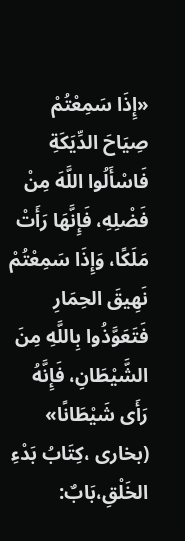«إِذَا سَمِعْتُمْ صِيَاحَ الدِّيَكَةِ فَاسْأَلُوا اللَّهَ مِنْ فَضْلِهِ، فَإِنَّهَا رَأَتْ مَلَكًا، وَإِذَا سَمِعْتُمْ نَهِيقَ الحِمَارِ فَتَعَوَّذُوا بِاللَّهِ مِنَ الشَّيْطَانِ، فَإِنَّهُ رَأَى شَيْطَانًا» (بخاری ،كِتَابُ بَدْءِ الخَلْقِ،بَابٌ: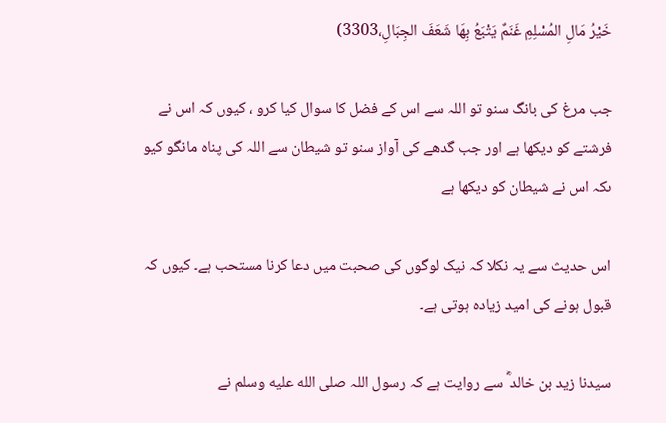خَيْرُ مَالِ المُسْلِمِ غَنَمٌ يَتْبَعُ بِهَا شَعَفَ الجِبَالِ،3303)

جب مرغ کی بانگ سنو تو اللہ سے اس کے فضل کا سوال کیا کرو ، کیوں کہ اس نے فرشتے کو دیکھا ہے اور جب گدھے کی آواز سنو تو شیطان سے اللہ کی پناہ مانگو کیو ںکہ اس نے شیطان کو دیکھا ہے

اس حدیث سے یہ نکلا کہ نیک لوگوں کی صحبت میں دعا کرنا مستحب ہے۔ کیوں کہ قبول ہونے کی امید زیادہ ہوتی ہے۔

سیدنا زید بن خالد ؓ سے روایت ہے کہ رسول اللہ صلى الله عليه وسلم نے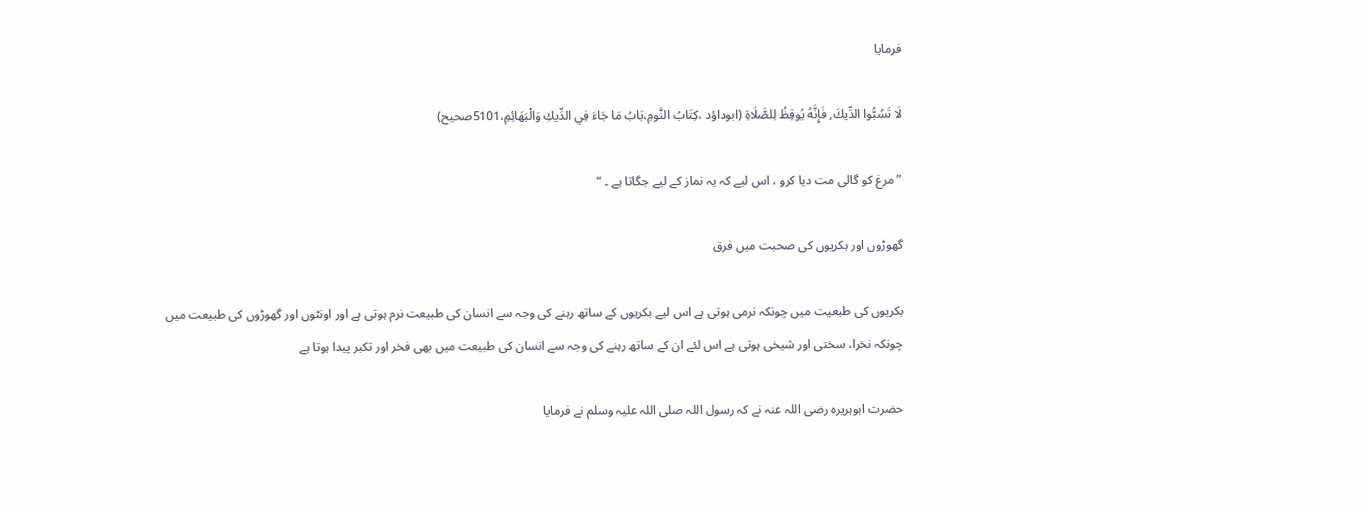فرمایا

لَا تَسُبُّوا الدِّيكَ, فَإِنَّهُ يُوقِظُ لِلصَّلَاةِ (ابوداؤد ،كِتَابُ النَّومِ،بَابُ مَا جَاءَ فِي الدِّيكِ وَالْبَهَائِمِ،5101صحیح)

” مرغ کو گالی مت دیا کرو ، اس لیے کہ یہ نماز کے لیے جگاتا ہے ۔ “

گھوڑوں اور بکریوں کی صحبت میں فرق

بکریوں کی طبعیت میں چونکہ نرمی ہوتی ہے اس لیے بکریوں کے ساتھ رہنے کی وجہ سے انسان کی طبیعت نرم ہوتی ہے اور اونٹوں اور گھوڑوں کی طبیعت میں چونکہ نخرا، سختی اور شیخی ہوتی ہے اس لئے ان کے ساتھ رہنے کی وجہ سے انسان کی طبیعت میں بھی فخر اور تکبر پیدا ہوتا ہے

حضرت ابوہریرہ رضی اللہ عنہ نے کہ رسول اللہ صلی اللہ علیہ وسلم نے فرمایا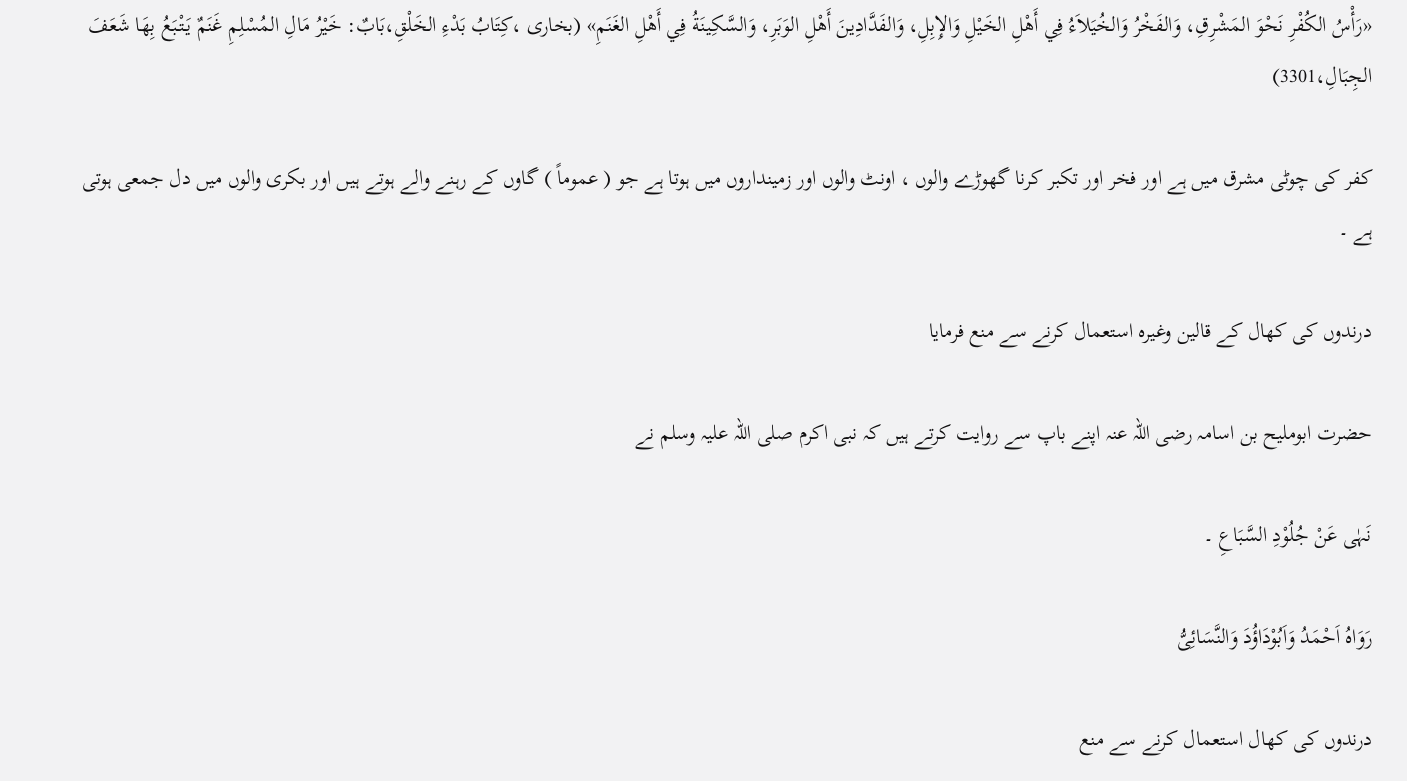«رَأْسُ الكُفْرِ نَحْوَ المَشْرِقِ، وَالفَخْرُ وَالخُيَلاَءُ فِي أَهْلِ الخَيْلِ وَالإِبِلِ، وَالفَدَّادِينَ أَهْلِ الوَبَرِ، وَالسَّكِينَةُ فِي أَهْلِ الغَنَمِ» (بخاری ،كِتَابُ بَدْءِ الخَلْقِ،بَابٌ: خَيْرُ مَالِ المُسْلِمِ غَنَمٌ يَتْبَعُ بِهَا شَعَفَ الجِبَالِ،3301)

کفر کی چوٹی مشرق میں ہے اور فخر اور تکبر کرنا گھوڑے والوں ، اونٹ والوں اور زمینداروں میں ہوتا ہے جو ( عموماً ) گاوں کے رہنے والے ہوتے ہیں اور بکری والوں میں دل جمعی ہوتی ہے ۔

درندوں کی کھال کے قالین وغیرہ استعمال کرنے سے منع فرمایا

حضرت ابوملیح بن اسامہ رضی اللہ عنہ اپنے باپ سے روایت کرتے ہیں کہ نبی اکرم صلی اللہ علیہ وسلم نے

نَہٰی عَنْ جُلُوْدِ السَّبَاعِ ۔

رَوَاہُ اَحْمَدُ وَاَبُوْدَاؤُدَ وَالنَّسَائِیُّ

درندوں کی کھال استعمال کرنے سے منع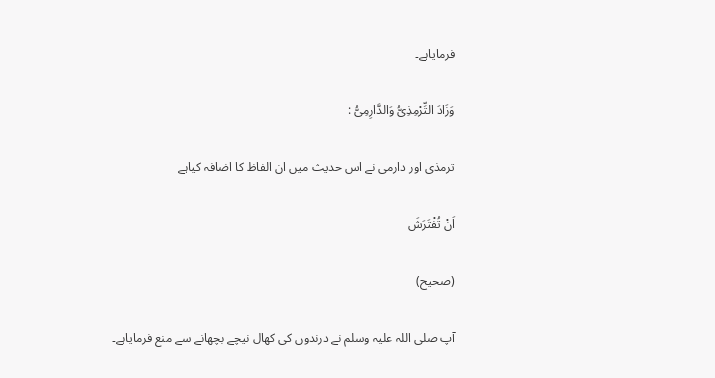فرمایاہے۔

وَزَادَ التِّرْمِذِیُّ وَالدَّارِمِیُّ :

ترمذی اور دارمی نے اس حدیث میں ان الفاظ کا اضافہ کیاہے

اَنْ تُفْتَرَشَ

(صحیح)

آپ صلی اللہ علیہ وسلم نے درندوں کی کھال نیچے بچھانے سے منع فرمایاہے۔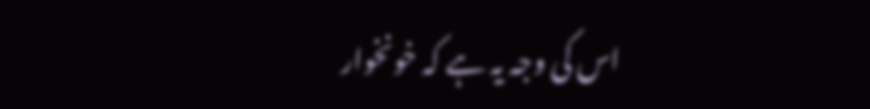اس کی وجہ یہ ہے کہ خونخوار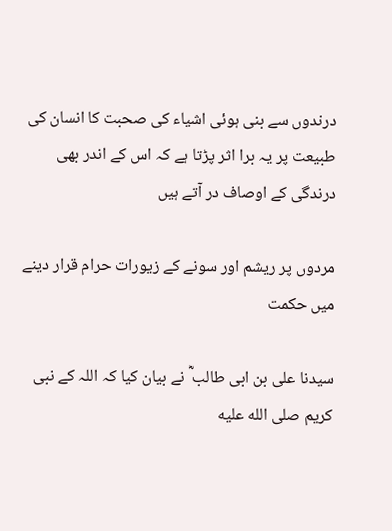درندوں سے بنی ہوئی اشیاء کی صحبت کا انسان کی طبیعت پر یہ برا اثر پڑتا ہے کہ اس کے اندر بھی درندگی کے اوصاف در آتے ہیں

مردوں پر ریشم اور سونے کے زیورات حرام قرار دینے میں حکمت

سیدنا علی بن ابی طالب ؓ نے بیان کیا کہ اللہ کے نبی کریم صلى الله عليه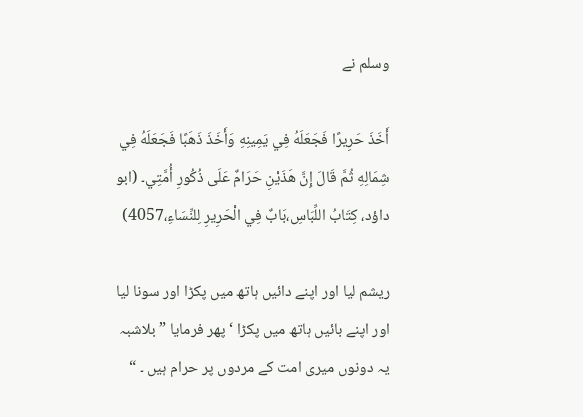وسلم نے

أَخَذَ حَرِيرًا فَجَعَلَهُ فِي يَمِينِهِ وَأَخَذَ ذَهَبًا فَجَعَلَهُ فِي شِمَالِهِ ثُمَّ قَالَ إِنَّ هَذَيْنِ حَرَامٌ عَلَى ذُكُورِ أُمَّتِي۔ (ابو داؤد، كِتَابُ اللِّبَاسِ،بَابٌ فِي الْحَرِيرِ لِلنِّسَاءِ،4057)

ریشم لیا اور اپنے دائیں ہاتھ میں پکڑا اور سونا لیا اور اپنے بائیں ہاتھ میں پکڑا ‘ پھر فرمایا ” بلاشبہ یہ دونوں میری امت کے مردوں پر حرام ہیں ۔ “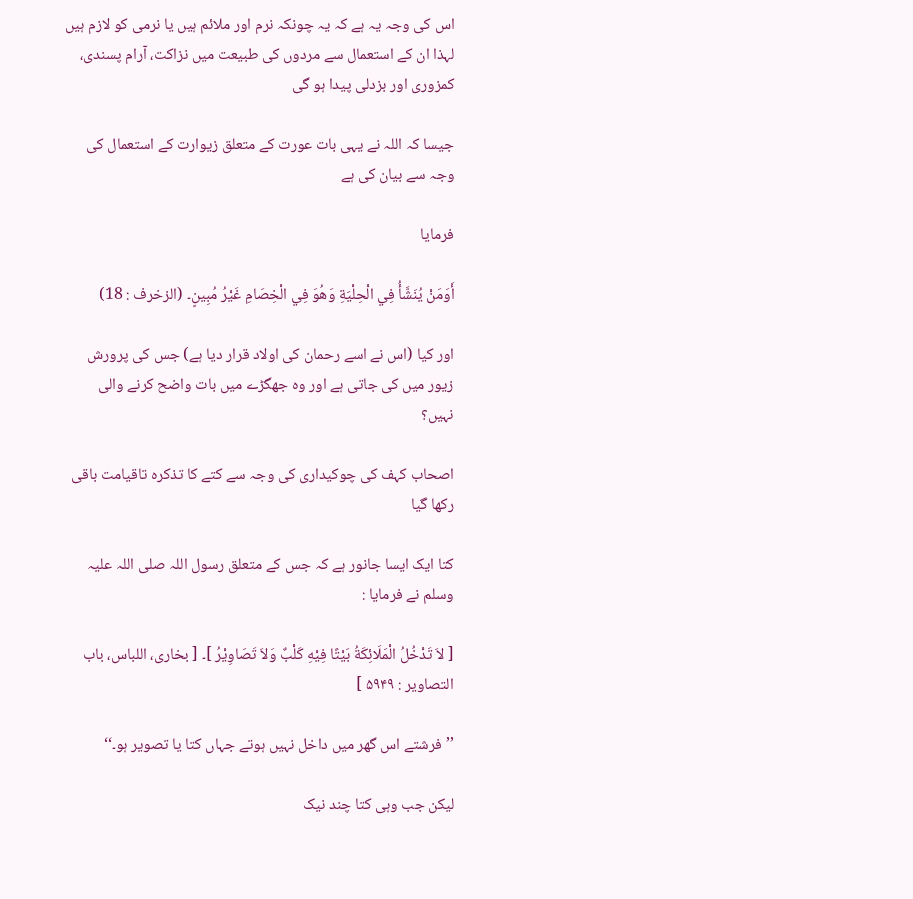اس کی وجہ یہ ہے کہ یہ چونکہ نرم اور ملائم ہیں یا نرمی کو لازم ہیں لہذا ان کے استعمال سے مردوں کی طبیعت میں نزاکت، آرام پسندی، کمزوری اور بزدلی پیدا ہو گی

جیسا کہ اللہ نے یہی بات عورت کے متعلق زیوارت کے استعمال کی وجہ سے بیان کی ہے

فرمایا

أَوَمَنْ يُنَشَّأُ فِي الْحِلْيَةِ وَهُوَ فِي الْخِصَامِ غَيْرُ مُبِينٍ۔ (الزخرف : 18)

اور کیا (اس نے اسے رحمان کی اولاد قرار دیا ہے) جس کی پرورش زیور میں کی جاتی ہے اور وہ جھگڑے میں بات واضح کرنے والی نہیں؟

اصحاب کہف کی چوکیداری کی وجہ سے کتے کا تذکرہ تاقیامت باقی رکھا گیا

کتا ایک ایسا جانور ہے کہ جس کے متعلق رسول اللہ صلی اللہ علیہ وسلم نے فرمایا :

[ لاَ تَدْخُلُ الْمَلَائِكَةُ بَيْتًا فِيْهِ كَلْبٌ وَلاَ تَصَاوِيْرُ ]۔ [ بخاری، اللباس، باب التصاویر : ۵۹۴۹ ]

’’فرشتے اس گھر میں داخل نہیں ہوتے جہاں کتا یا تصویر ہو۔‘‘

لیکن جب وہی کتا چند نیک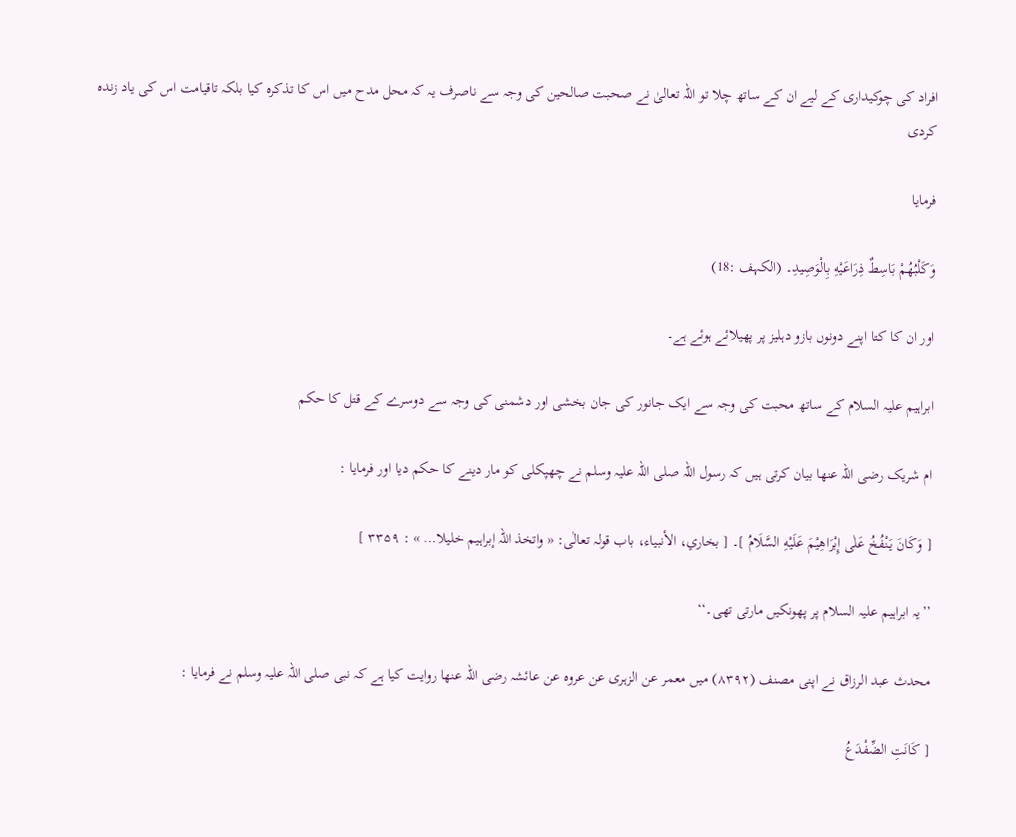افراد کی چوکیداری کے لیے ان کے ساتھ چلا تو اللہ تعالیٰ نے صحبت صالحین کی وجہ سے ناصرف یہ کہ محل مدح میں اس کا تذکرہ کیا بلکہ تاقیامت اس کی یاد زندہ کردی

فرمایا

وَكَلْبُهُمْ بَاسِطٌ ذِرَاعَيْهِ بِالْوَصِيدِ۔ (الکہف :18)

اور ان کا کتا اپنے دونوں بازو دہلیز پر پھیلائے ہوئے ہے۔

ابراہیم علیہ السلام کے ساتھ محبت کی وجہ سے ایک جانور کی جان بخشی اور دشمنی کی وجہ سے دوسرے کے قتل کا حکم

ام شریک رضی اللہ عنھا بیان کرتی ہیں کہ رسول اللہ صلی اللہ علیہ وسلم نے چھپکلی کو مار دینے کا حکم دیا اور فرمایا :

[ وَكَانَ يَنْفُخُ عَلٰی إِبْرَاهِيْمَ عَلَيْهِ السَّلَامُ ]۔ [ بخاري، الأنبیاء، باب قولہ تعالٰی: « واتخذ اللہ إبراہیم خلیلا… » : ۳۳۵۹ ]

’’یہ ابراہیم علیہ السلام پر پھونکیں مارتی تھی۔‘‘

محدث عبد الرزاق نے اپنی مصنف (۸۳۹۲) میں معمر عن الزہری عن عروہ عن عائشہ رضی اللہ عنھا روایت کیا ہے کہ نبی صلی اللہ علیہ وسلم نے فرمایا :

[ كَانَتِ الضِّفْدَعُ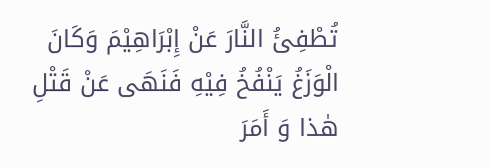تُطْفِئُ النَّارَ عَنْ إِبْرَاهِيْمَ وَكَانَ الْوَزَغُ يَنْفُخُ فِيْهِ فَنَهَی عَنْ قَتْلِ هٰذا وَ أَمَرَ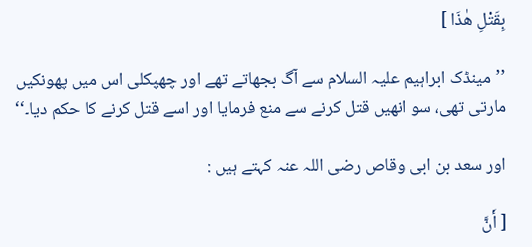بِقَتْلِ هٰذَا ]

’’مینڈک ابراہیم علیہ السلام سے آگ بجھاتے تھے اور چھپکلی اس میں پھونکیں مارتی تھی، سو انھیں قتل کرنے سے منع فرمایا اور اسے قتل کرنے کا حکم دیا۔‘‘

اور سعد بن ابی وقاص رضی اللہ عنہ کہتے ہیں :

[ أَنَّ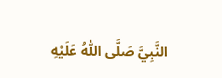النَّبِيَّ صَلَّی اللّٰهُ عَلَيْهِ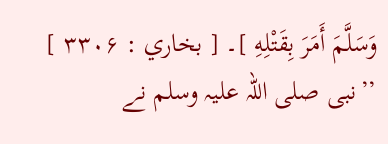وَسَلَّمَ أَمَرَ بِقَتْلِهِ ]۔ [ بخاري : ۳۳۰۶ ] ’’نبی صلی اللہ علیہ وسلم نے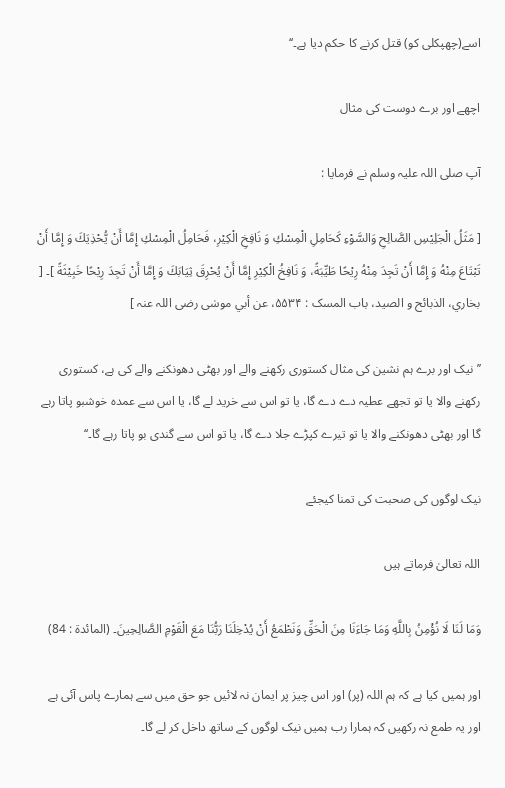اسے(چھپکلی کو) قتل کرنے کا حکم دیا ہے۔‘‘

اچھے اور برے دوست کی مثال

آپ صلی اللہ علیہ وسلم نے فرمایا :

[ مَثَلُ الْجَلِيْسِ الصَّالِحِ وَالسَّوْءِ كَحَامِلِ الْمِسْكِ وَ نَافِخِ الْكِيْرِ، فَحَامِلُ الْمِسْكِ إِمَّا أَنْ يُّحْذِيَكَ وَ إِمَّا أَنْ تَبْتَاعَ مِنْهُ وَ إِمَّا أَنْ تَجِدَ مِنْهُ رِيْحًا طَيِّبَةً، وَ نَافِخُ الْكِيْرِ إِمَّا أَنْ يُحْرِقَ ثِيَابَكَ وَ إِمَّا أَنْ تَجِدَ رِيْحًا خَبِيْثَةً ]۔ [ بخاري، الذبائح و الصید، باب المسک : ۵۵۳۴، عن أبي موسٰی رضی اللہ عنہ ]

’’نیک اور برے ہم نشین کی مثال کستوری رکھنے والے اور بھٹی دھونکنے والے کی ہے، کستوری رکھنے والا یا تو تجھے عطیہ دے دے گا، یا تو اس سے خرید لے گا، یا اس سے عمدہ خوشبو پاتا رہے گا اور بھٹی دھونکنے والا یا تو تیرے کپڑے جلا دے گا، یا تو اس سے گندی بو پاتا رہے گا۔‘‘

نیک لوگوں کی صحبت کی تمنا کیجئے

اللہ تعالیٰ فرماتے ہیں

وَمَا لَنَا لَا نُؤْمِنُ بِاللَّهِ وَمَا جَاءَنَا مِنَ الْحَقِّ وَنَطْمَعُ أَنْ يُدْخِلَنَا رَبُّنَا مَعَ الْقَوْمِ الصَّالِحِينَ۔ (المائدة : 84)

اور ہمیں کیا ہے کہ ہم اللہ (پر) اور اس چیز پر ایمان نہ لائیں جو حق میں سے ہمارے پاس آئی ہے اور یہ طمع نہ رکھیں کہ ہمارا رب ہمیں نیک لوگوں کے ساتھ داخل کر لے گا۔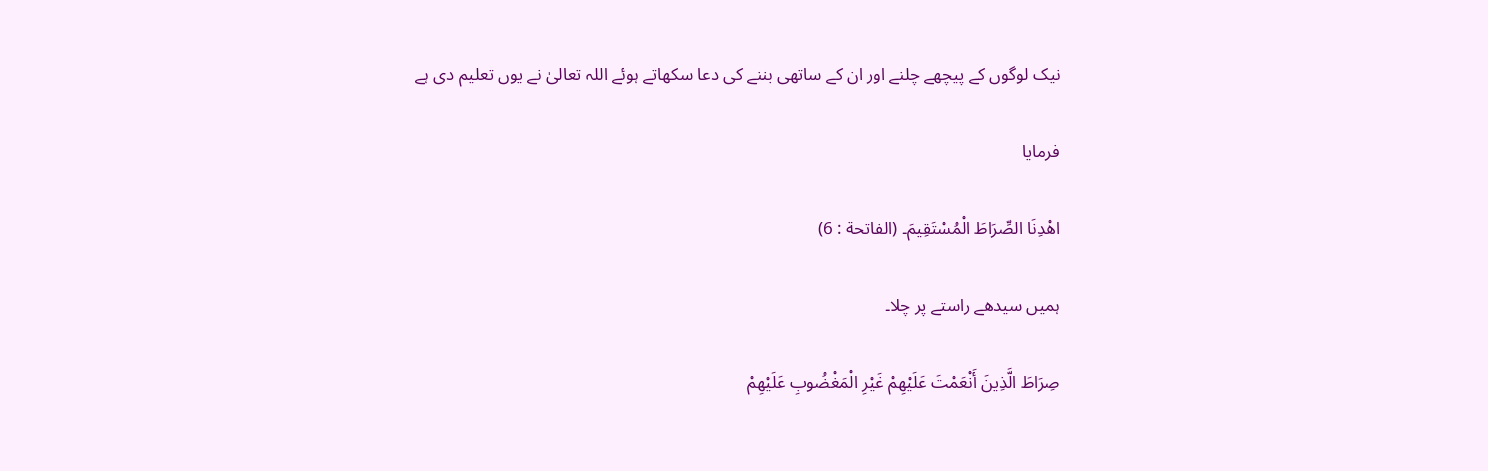نیک لوگوں کے پیچھے چلنے اور ان کے ساتھی بننے کی دعا سکھاتے ہوئے اللہ تعالیٰ نے یوں تعلیم دی ہے

فرمایا

اهْدِنَا الصِّرَاطَ الْمُسْتَقِيمَ۔ (الفاتحة : 6)

ہمیں سیدھے راستے پر چلا۔

صِرَاطَ الَّذِينَ أَنْعَمْتَ عَلَيْهِمْ غَيْرِ الْمَغْضُوبِ عَلَيْهِمْ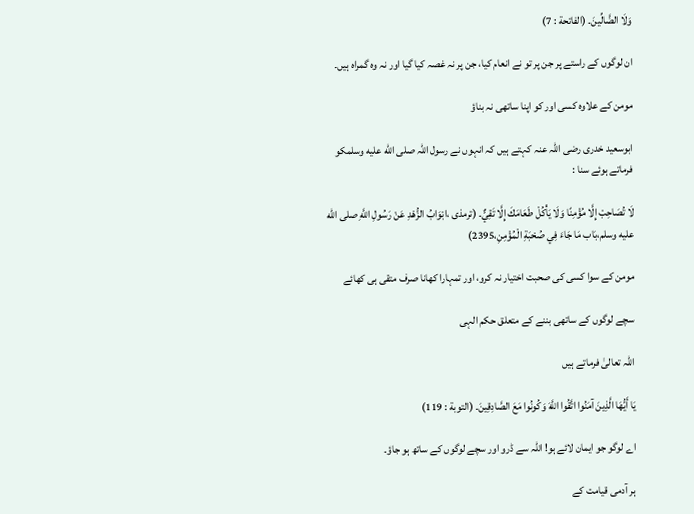وَلَا الضَّالِّينَ۔ (الفاتحة : 7)

ان لوگوں کے راستے پر جن پر تو نے انعام کیا، جن پر نہ غصہ کیا گیا اور نہ وہ گمراہ ہیں۔

مومن کے علاوہ کسی اور کو اپنا ساتھی نہ بناؤ

ابوسعید خدری رضی اللہ عنہ کہتے ہیں کہ انہوں نے رسول اللہ صلى الله عليه وسلمکو فرماتے ہوئے سنا :

لَا تُصَاحِبْ إِلَّا مُؤْمِنًا وَلَا يَأْكُلْ طَعَامَكَ إِلَّا تَقِيٌّ۔ (ترمذی ،ابْوَابُ الزُّهْدِ عَنْ رَسُولِ اللَّهِ صلى الله عليه وسلم،بَاب مَا جَاءَ فِي صُحْبَةِ الْمُؤْمِنِ،2395)

مومن کے سوا کسی کی صحبت اختیار نہ کرو، اور تمہارا کھانا صرف متقی ہی کھائے

سچے لوگوں کے ساتھی بننے کے متعلق حکم الہی

اللہ تعالیٰ فرماتے ہیں

يَا أَيُّهَا الَّذِينَ آمَنُوا اتَّقُوا اللَّهَ وَكُونُوا مَعَ الصَّادِقِينَ۔ (التوبة : 119)

اے لوگو جو ایمان لائے ہو! اللہ سے ڈرو اور سچے لوگوں کے ساتھ ہو جاؤ۔

ہر آدمی قیامت کے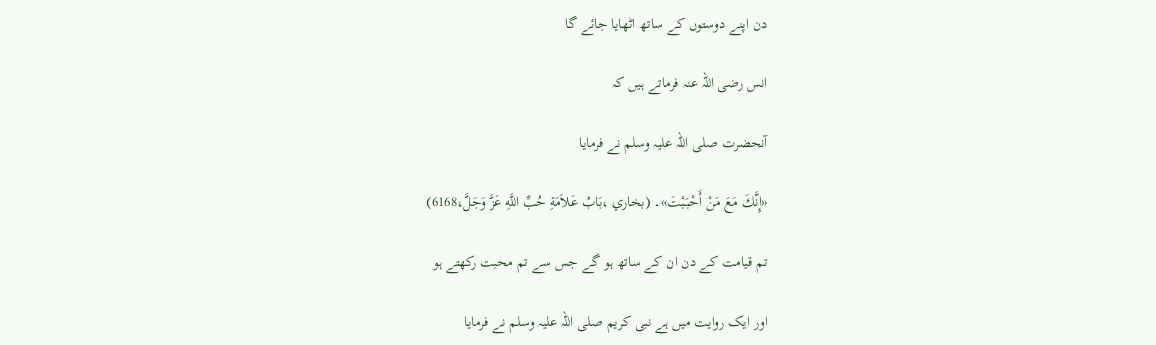دن اپنے دوستوں کے ساتھ اٹھایا جائے گا

انس رضی اللہ عنہ فرماتے ہیں کہ

آنحضرت صلی اللہ علیہ وسلم نے فرمایا

«إِنَّكَ مَعَ مَنْ أَحْبَبْتَ»۔ (بخاري ،بَابُ عَلاَمَةِ حُبِّ اللَّهِ عَزَّ وَجَلَّ،6168)

تم قیامت کے دن ان کے ساتھ ہو گے جس سے تم محبت رکھتے ہو

اور ایک روایت میں ہے نبی کریم صلی اللہ علیہ وسلم نے فرمایا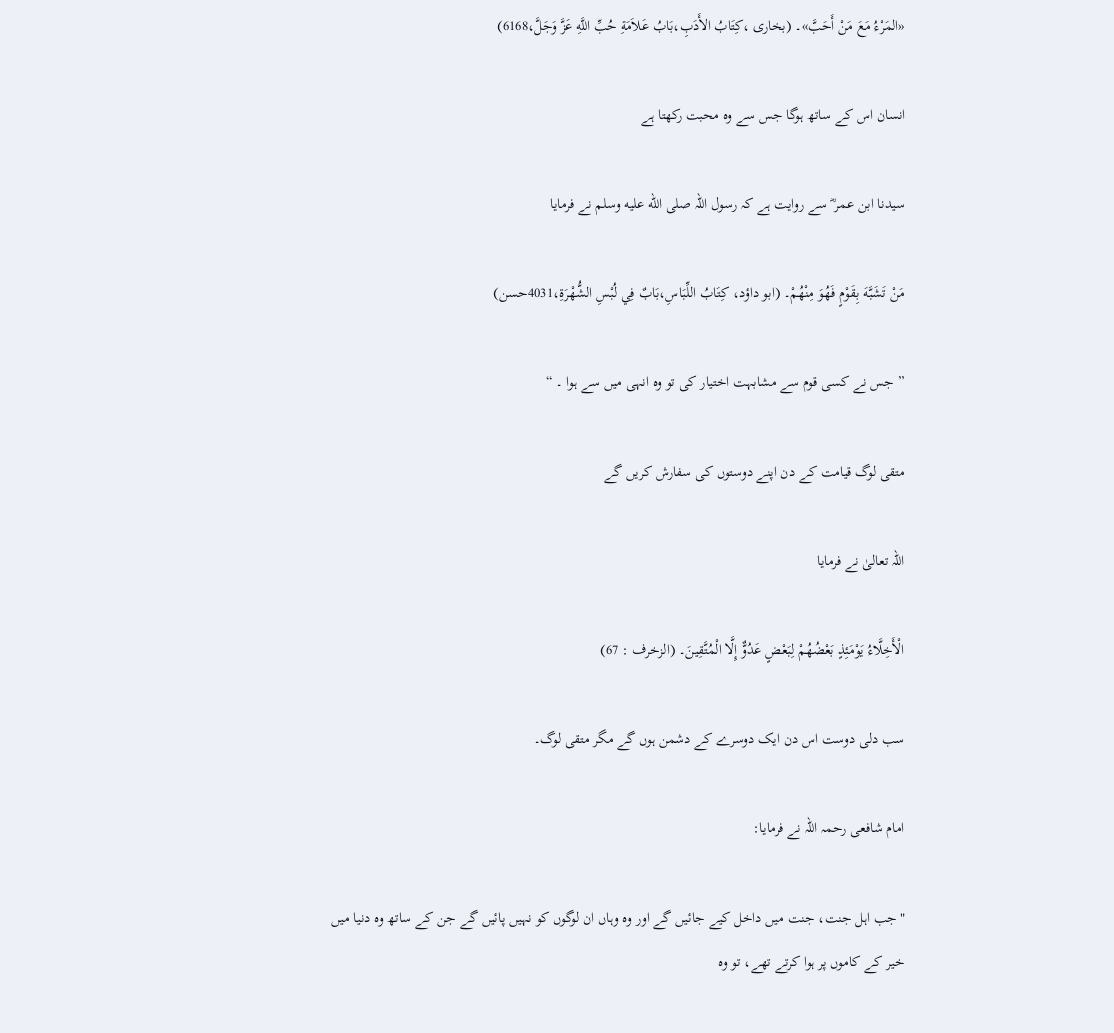«المَرْءُ مَعَ مَنْ أَحَبَّ»۔ (بخاری ،كِتَابُ الأَدَبِ،بَابُ عَلاَمَةِ حُبِّ اللَّهِ عَزَّ وَجَلَّ،6168)

انسان اس کے ساتھ ہوگا جس سے وہ محبت رکھتا ہے

سیدنا ابن عمر ؓ سے روایت ہے کہ رسول اللہ صلى الله عليه وسلم نے فرمایا

مَنْ تَشَبَّهَ بِقَوْمٍ فَهُوَ مِنْهُمْ۔ (ابو داؤد، كِتَابُ اللِّبَاسِ،بَابٌ فِي لُبْسِ الشُّهْرَةِ،4031حسن)

” جس نے کسی قوم سے مشابہت اختیار کی تو وہ انہی میں سے ہوا ۔ “

متقی لوگ قیامت کے دن اپنے دوستوں کی سفارش کریں گے

اللہ تعالیٰ نے فرمایا

الْأَخِلَّاءُ يَوْمَئِذٍ بَعْضُهُمْ لِبَعْضٍ عَدُوٌّ إِلَّا الْمُتَّقِينَ۔ (الزخرف : 67)

سب دلی دوست اس دن ایک دوسرے کے دشمن ہوں گے مگر متقی لوگ۔

امام شافعی رحمہ اللہ نے فرمایا:

"جب اہل جنت، جنت میں داخل کیے جائیں گے اور وہ وہاں ان لوگوں کو نہیں پائیں گے جن کے ساتھ وہ دنیا میں خیر کے کاموں پر ہوا کرتے تھے، تو وہ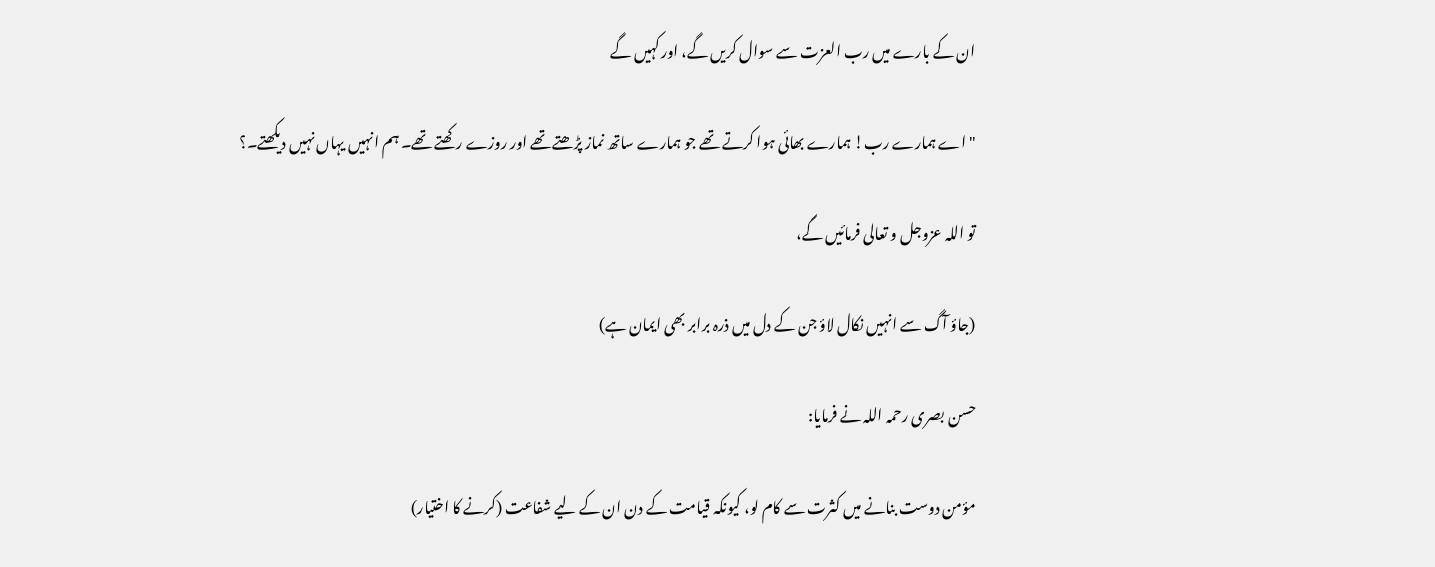ان کے بارے میں رب العزت سے سوال کریں گے، اور کہیں گے

"اے ہمارے رب! ہمارے بھائی ہوا کرتے تھے جو ہمارے ساتھ نماز پڑھتے تھے اور روزے رکھتے تھے۔ ہم انہیں یہاں نہیں دیکھتے۔؟

تو اللہ عزوجل و تعالی فرمائیں گے،

(جاؤ آگ سے انہیں نکال لاؤ جن کے دل میں ذرہ برابر بھی ایمان ہے)

حسن بصری رحمہ اللہ نے فرمایا:

مؤمن دوست بنانے میں کثرت سے کام لو، کیونکہ قیامت کے دن ان کے لیے شفاعت (کرنے کا اختیار)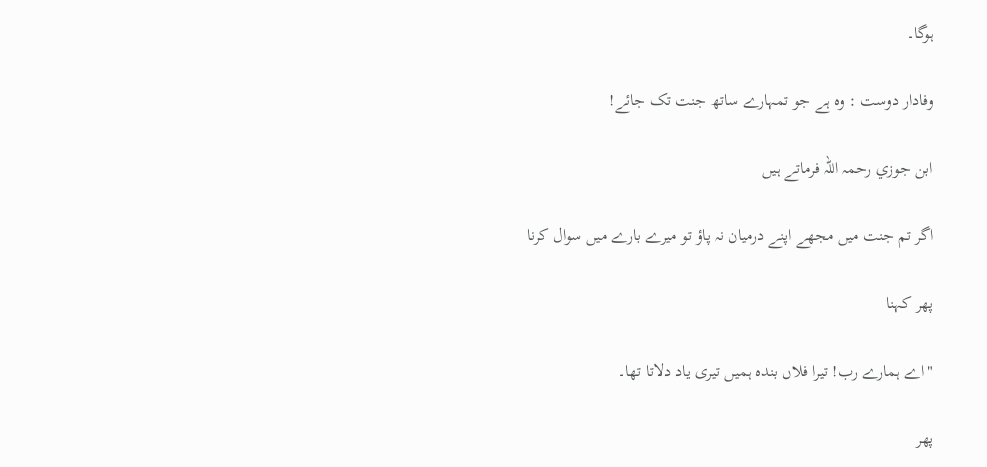ہوگا۔

وفادار دوست : وہ ہے جو تمہارے ساتھ جنت تک جائے!

ابن جوزي رحمہ اللہ فرماتے ہیں

اگر تم جنت میں مجھے اپنے درمیان نہ پاؤ تو میرے بارے میں سوال کرنا

پھر کہنا

"اے ہمارے رب! تیرا فلاں بندہ ہمیں تیری یاد دلاتا تھا۔

پھر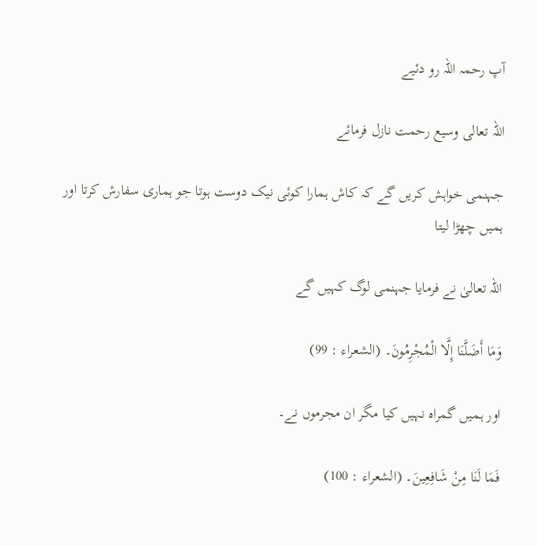آپ رحمہ اللہ رو دئیے

اللہ تعالی وسیع رحمت نازل فرمائے

جہنمی خواہش کریں گے کہ کاش ہمارا کوئی نیک دوست ہوتا جو ہماری سفارش کرتا اور ہمیں چھڑا لیتا

اللہ تعالیٰ نے فرمایا جہنمی لوگ کہیں گے

وَمَا أَضَلَّنَا إِلَّا الْمُجْرِمُونَ۔ (الشعراء : 99)

اور ہمیں گمراہ نہیں کیا مگر ان مجرموں نے۔

فَمَا لَنَا مِنْ شَافِعِينَ۔ (الشعراء : 100)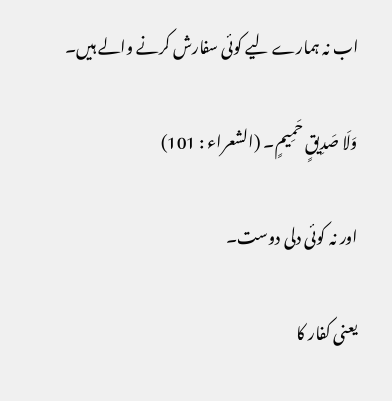اب نہ ہمارے لیے کوئی سفارش کرنے والے ہیں۔

وَلَا صَدِيقٍ حَمِيمٍ۔ (الشعراء : 101)

اور نہ کوئی دلی دوست۔

یعنی کفار کا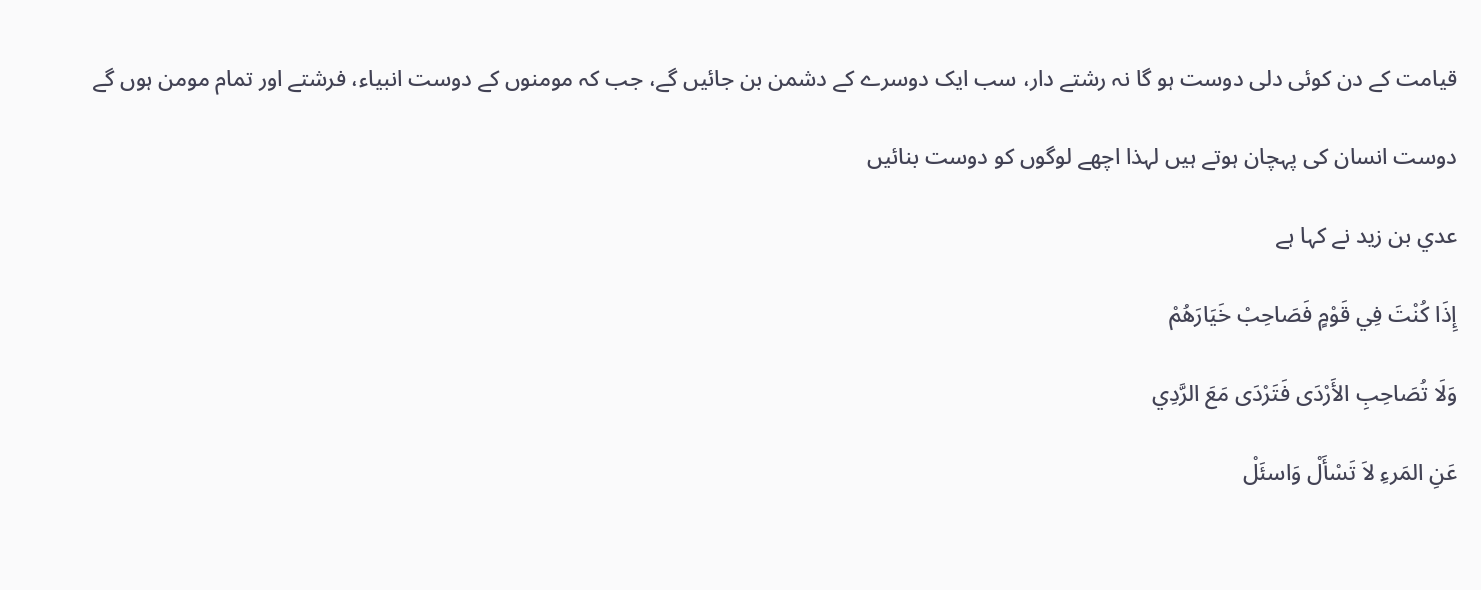قیامت کے دن کوئی دلی دوست ہو گا نہ رشتے دار، سب ایک دوسرے کے دشمن بن جائیں گے، جب کہ مومنوں کے دوست انبیاء، فرشتے اور تمام مومن ہوں گے

دوست انسان کی پہچان ہوتے ہیں لہذا اچھے لوگوں کو دوست بنائیں

عدي بن زيد نے کہا ہے

إِذَا كُنْتَ فِي قَوْمٍ فَصَاحِبْ خَيَارَهُمْ

وَلَا تُصَاحِبِ الأَرْدَى فَتَرْدَى مَعَ الرَّدِي

عَنِ المَرءِ لاَ تَسْأَلْ وَاسئَلْ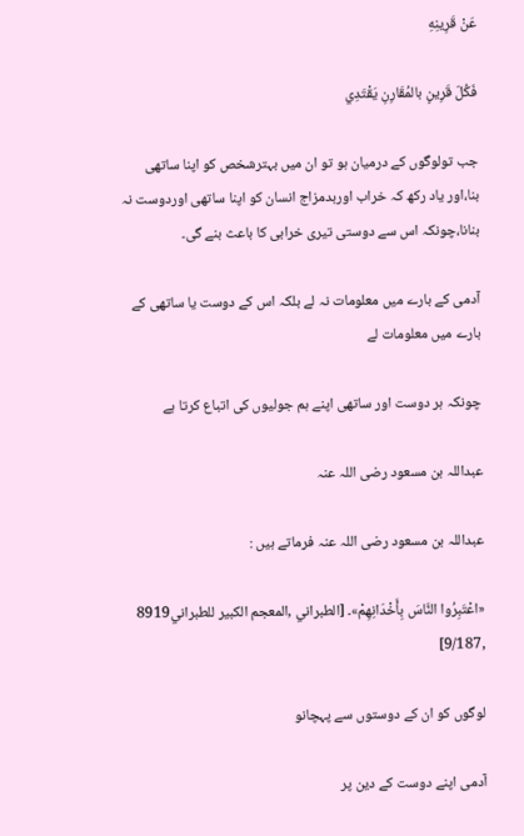عَنْ قَرِينِهِ

فَكُلّ قَرِينٍ بالمُقَارِنِ يَقْتَدِي

جب تولوگوں کے درمیان ہو تو ان میں بہترشخص کو اپنا ساتھی بنا،اور یاد رکھ کہ خراب اوربدمزاج انسان کو اپنا ساتھی اوردوست نہ بنانا،چونکہ اس سے دوستی تیری خرابی کا باعث بنے گی۔

آدمی کے بارے میں معلومات نہ لے بلکہ اس کے دوست یا ساتھی کے بارے میں معلومات لے

چونکہ ہر دوست اور ساتھی اپنے ہم جولیوں کی اتباع کرتا ہے

عبداللہ بن مسعود رضی اللہ عنہ

عبداللہ بن مسعود رضی اللہ عنہ فرماتے ہیں :

«اعْتَبِرُوا النَّاسَ بِأَخْدَانِهِمْ»۔ [الطبراني ,المعجم الكبير للطبراني8919 ,9/187]

لوگوں کو ان کے دوستوں سے پہچانو

آدمی اپنے دوست کے دین پر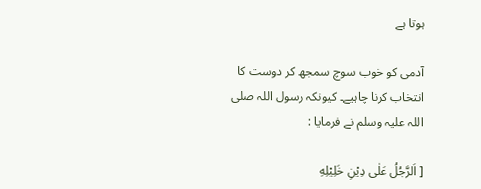ہوتا ہے

آدمی کو خوب سوچ سمجھ کر دوست کا انتخاب کرنا چاہیے۔ کیونکہ رسول اللہ صلی اللہ علیہ وسلم نے فرمایا :

[ اَلرَّجُلُ عَلٰی دِيْنِ خَلِيْلِهِ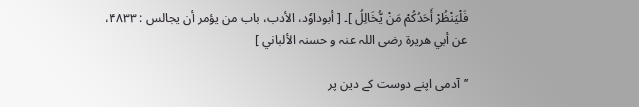فَلْيَنْظُرْ أَحَدُكُمْ مَنْ يُّخَالِلُ ]۔ [ أبوداوٗد، الأدب، باب من یؤمر أن یجالس : ۴۸۳۳، عن أبي ھریرۃ رضی اللہ عنہ و حسنہ الألباني ]

’’آدمی اپنے دوست کے دین پر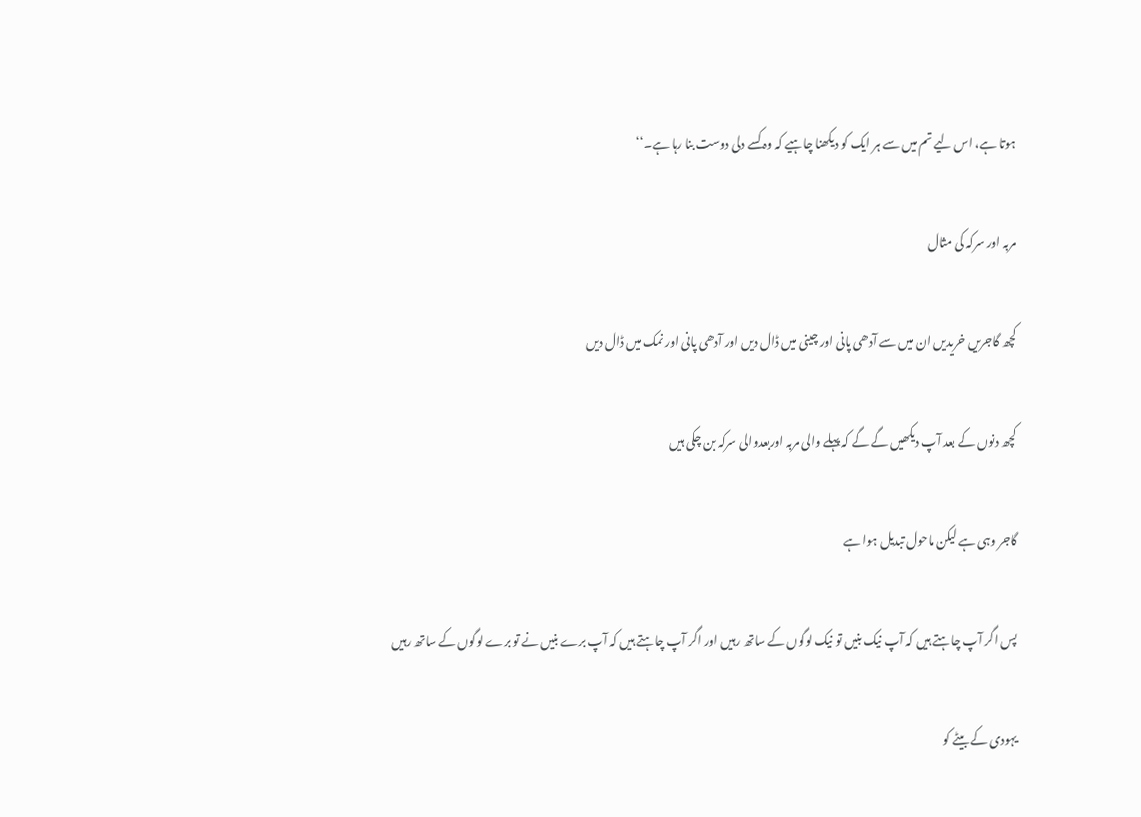ہوتا ہے، اس لیے تم میں سے ہر ایک کو دیکھنا چاہیے کہ وہ کسے دلی دوست بنا رہا ہے۔‘‘

مربہ اور سرکہ کی مثال

کچھ گاجریں خریدیں ان میں سے آدھی پانی اور چینی میں ڈال دیں اور آدھی پانی اور نمک میں ڈال دیں

کچھ دنوں کے بعد آپ دیکھیں گے گے کہ پہلے والی مربہ اوربعدوالی سرکہ بن چکی ہیں

گاجر وہی ہے لیکن ماحول تبدیل ہوا ہے

پس اگر آپ چاہتے ہیں کہ آپ نیک بنیں تو نیک لوگوں کے ساتھ رہیں اور اگر آپ چاہتے ہیں کہ آپ برے بنیں نے تو برے لوگوں کے ساتھ رہیں

یہودی کے بیٹے کو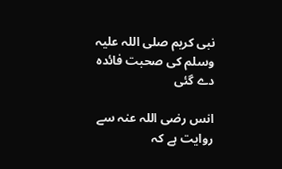نبی کریم صلی اللہ علیہ وسلم کی صحبت فائدہ دے گئی

انس رضی اللہ عنہ سے روایت ہے کہ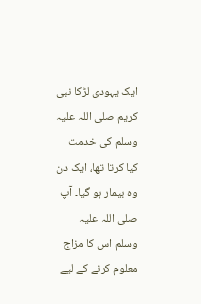ایک یہودی لڑکا نبی کریم صلی اللہ علیہ وسلم کی خدمت کیا کرتا تھا، ایک دن وہ بیمار ہو گیا۔ آپ صلی اللہ علیہ وسلم اس کا مزاج معلوم کرنے کے لیے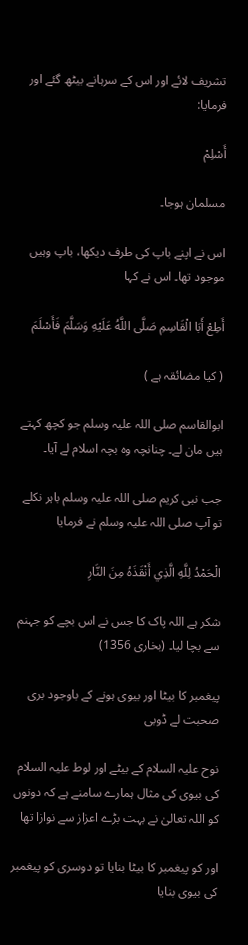تشریف لائے اور اس کے سرہانے بیٹھ گئے اور فرمایا:

أَسْلِمْ

مسلمان ہوجا۔

اس نے اپنے باپ کی طرف دیکھا، باپ وہیں موجود تھا۔ اس نے کہا

أَطِعْ أَبَا الْقَاسِمِ صَلَّى اللَّهُ عَلَيْهِ وَسَلَّمَ فَأَسْلَمَ

( کیا مضائقہ ہے )

ابوالقاسم صلی اللہ علیہ وسلم جو کچھ کہتے ہیں مان لے۔ چنانچہ وہ بچہ اسلام لے آیا۔

جب نبی کریم صلی اللہ علیہ وسلم باہر نکلے تو آپ صلی اللہ علیہ وسلم نے فرمایا

الْحَمْدُ لِلَّهِ الَّذِي أَنْقَذَهُ مِنَ النَّارِ

شکر ہے اللہ پاک کا جس نے اس بچے کو جہنم سے بچا لیا۔ (بخاری 1356)

پیغمبر کا بیٹا اور بیوی ہونے کے باوجود بری صحبت لے ڈوبی

نوح علیہ السلام کے بیٹے اور لوط علیہ السلام کی بیوی کی مثال ہمارے سامنے ہے کہ دونوں کو اللہ تعالیٰ نے بہت بڑے اعزاز سے نوازا تھا

اور کو پیغمبر کا بیٹا بنایا تو دوسری کو پیغمبر کی بیوی بنایا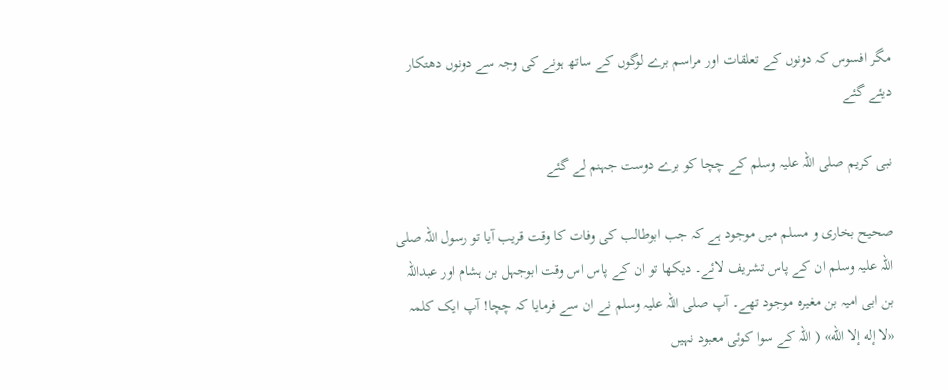مگر افسوس کہ دونوں کے تعلقات اور مراسم برے لوگوں کے ساتھ ہونے کی وجہ سے دونوں دھتکار دیئے گئے

نبی کریم صلی اللہ علیہ وسلم کے چچا کو برے دوست جہنم لے گئے

صحیح بخاری و مسلم میں موجود ہے کہ جب ابوطالب کی وفات کا وقت قریب آیا تو رسول اللہ صلی اللہ علیہ وسلم ان کے پاس تشریف لائے۔ دیکھا تو ان کے پاس اس وقت ابوجہل بن ہشام اور عبداللہ بن ابی امیہ بن مغیرہ موجود تھے۔ آپ صلی اللہ علیہ وسلم نے ان سے فرمایا کہ چچا! آپ ایک کلمہ «لا إله إلا الله» ( اللہ کے سوا کوئی معبود نہیں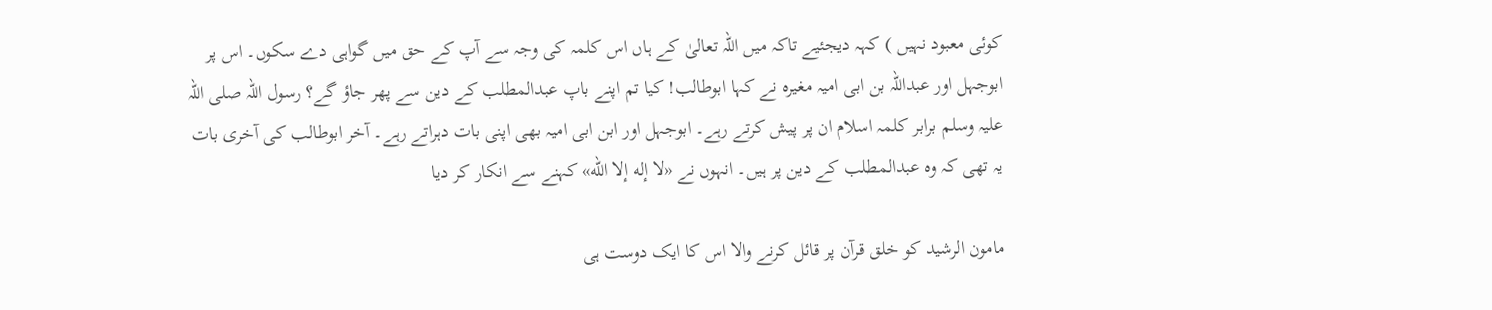کوئی معبود نہیں ) کہہ دیجئیے تاکہ میں اللہ تعالیٰ کے ہاں اس کلمہ کی وجہ سے آپ کے حق میں گواہی دے سکوں۔ اس پر ابوجہل اور عبداللہ بن ابی امیہ مغیرہ نے کہا ابوطالب! کیا تم اپنے باپ عبدالمطلب کے دین سے پھر جاؤ گے؟ رسول اللہ صلی اللہ علیہ وسلم برابر کلمہ اسلام ان پر پیش کرتے رہے۔ ابوجہل اور ابن ابی امیہ بھی اپنی بات دہراتے رہے۔ آخر ابوطالب کی آخری بات یہ تھی کہ وہ عبدالمطلب کے دین پر ہیں۔ انہوں نے «لا إله إلا الله» کہنے سے انکار کر دیا

مامون الرشید کو خلق قرآن پر قائل کرنے والا اس کا ایک دوست ہی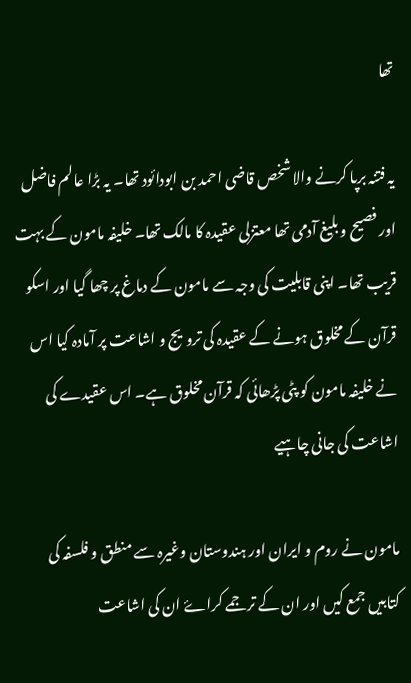تھا

یہ فتنہ برپا کرنے والا شخص قاضی احمد بن ابودائود تھا۔ یہ بڑا عالم فاضل اور فصیح و بلیغ آدمی تھا معتزلی عقیدہ کا مالک تھا۔ خلیفہ مامون کے بہت قریب تھا۔ اپنی قابلیت کی وجہ سے مامون کے دماغ پر چھا گیا اور اسکو قرآن کے مخلوق ہونے کے عقیدہ کی ترویج و اشاعت پر آمادہ کیا اس نے خلیفہ مامون کو پٹی پڑھائی کہ قرآن مخلوق ہے۔ اس عقیدے کی اشاعت کی جانی چاہیے

مامون نے روم و ایران اور ہندوستان وغیرہ سے منطق و فلسفہ کی کتابیں جمع کیں اور ان کے ترجمے کراۓ ان کی اشاعت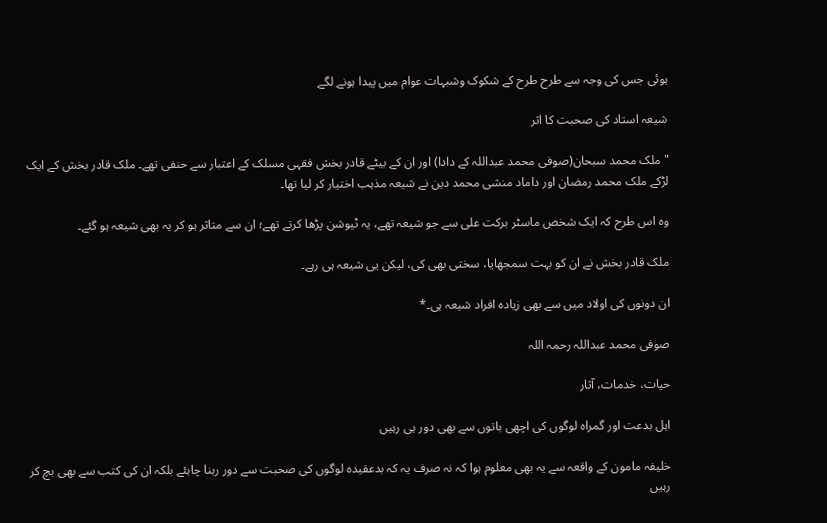ہوئی جس کی وجہ سے طرح طرح کے شکوک وشبہات عوام میں پیدا ہونے لگے

شیعہ استاد کی صحبت کا اثر

"ملک محمد سبحان(صوفی محمد عبداللہ کے دادا) اور ان کے بیٹے قادر بخش فقہی مسلک کے اعتبار سے حنفی تھے۔ ملک قادر بخش کے ایک لڑکے ملک محمد رمضان اور داماد منشی محمد دین نے شیعہ مذہب اختیار کر لیا تھا۔

وہ اس طرح کہ ایک شخص ماسٹر برکت علی سے جو شیعہ تھے، یہ ٹیوشن پڑھا کرتے تھے؛ ان سے متاثر ہو کر یہ بھی شیعہ ہو گئے۔

ملک قادر بخش نے ان کو بہت سمجھایا، سختی بھی کی، لیکن یی شیعہ ہی رہے۔

ان دونوں کی اولاد میں سے بھی زیادہ افراد شیعہ ہی۔*

صوفی محمد عبداللہ رحمہ اللہ

حیات، خدمات، آثار

اہل بدعت اور گمراہ لوگوں کی اچھی باتوں سے بھی دور ہی رہیں

خلیفہ مامون کے واقعہ سے یہ بھی معلوم ہوا کہ نہ صرف یہ کہ بدعقیدہ لوگوں کی صحبت سے دور رہنا چاہئے بلکہ ان کی کتب سے بھی بچ کر رہیں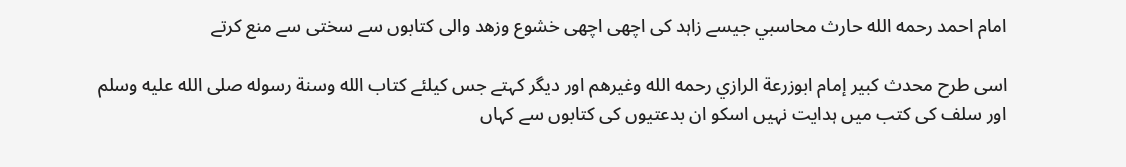امام احمد رحمه الله حارث محاسبي جیسے زاہد كى اچھی اچھی خشوع وزهد والى كتابوں سے سختى سے منع كرتے

اسی طرح محدث كبير إمام ابوزرعة الرازي رحمه الله وغيرهم اور دیگر کہتے جس کیلئے كتاب الله وسنة رسوله صلى الله عليه وسلم اور سلف كى كتب میں ہدایت نہیں اسکو ان بدعتيوں کی کتابوں سے کہاں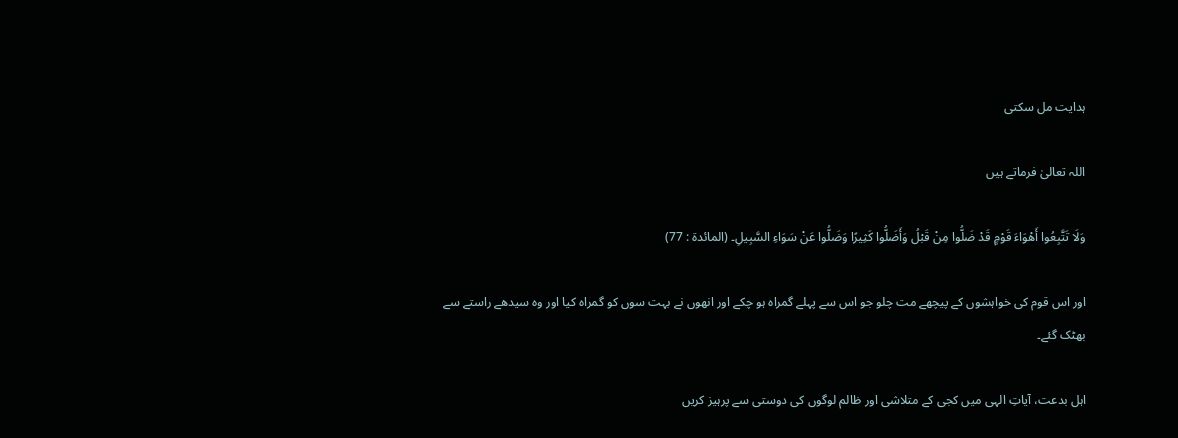ہدایت مل سکتی

اللہ تعالیٰ فرماتے ہیں

وَلَا تَتَّبِعُوا أَهْوَاءَ قَوْمٍ قَدْ ضَلُّوا مِنْ قَبْلُ وَأَضَلُّوا كَثِيرًا وَضَلُّوا عَنْ سَوَاءِ السَّبِيلِ۔ (المائدة : 77)

اور اس قوم کی خواہشوں کے پیچھے مت چلو جو اس سے پہلے گمراہ ہو چکے اور انھوں نے بہت سوں کو گمراہ کیا اور وہ سیدھے راستے سے بھٹک گئے۔

اہل بدعت، آیاتِ الہی میں کجی کے متلاشی اور ظالم لوگوں کی دوستی سے پرہیز کریں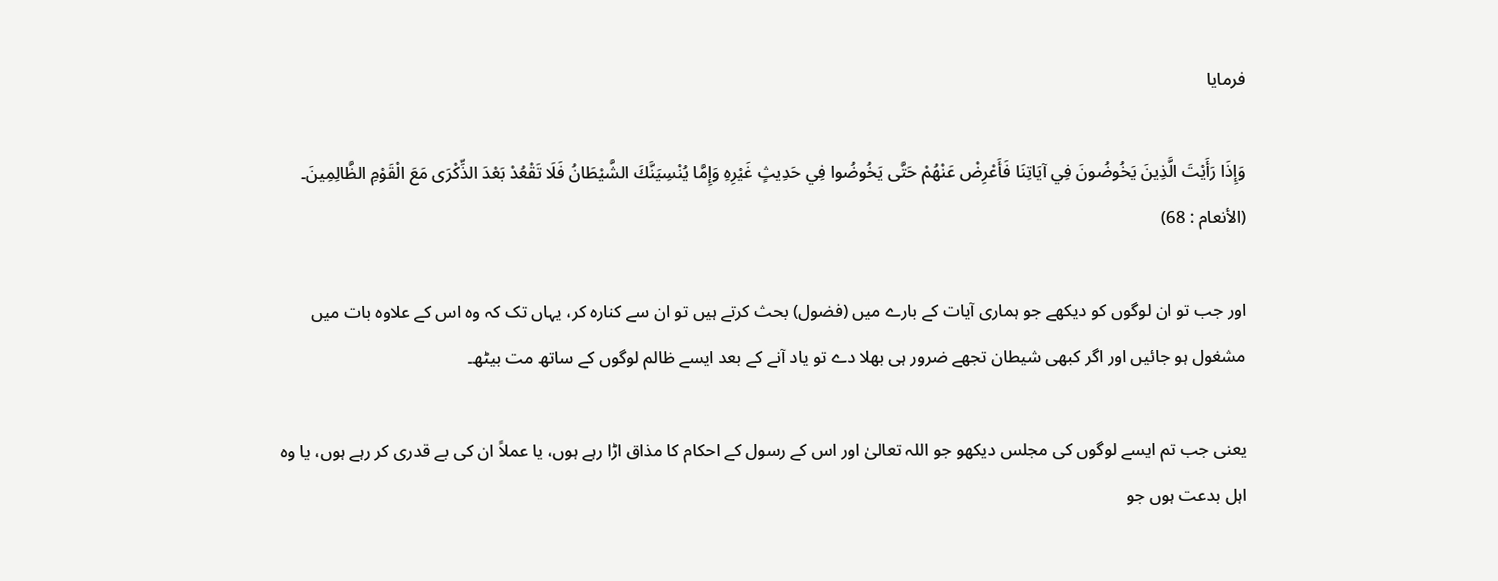فرمایا

وَإِذَا رَأَيْتَ الَّذِينَ يَخُوضُونَ فِي آيَاتِنَا فَأَعْرِضْ عَنْهُمْ حَتَّى يَخُوضُوا فِي حَدِيثٍ غَيْرِهِ وَإِمَّا يُنْسِيَنَّكَ الشَّيْطَانُ فَلَا تَقْعُدْ بَعْدَ الذِّكْرَى مَعَ الْقَوْمِ الظَّالِمِينَ۔ (الأنعام : 68)

اور جب تو ان لوگوں کو دیکھے جو ہماری آیات کے بارے میں (فضول) بحث کرتے ہیں تو ان سے کنارہ کر، یہاں تک کہ وہ اس کے علاوہ بات میں مشغول ہو جائیں اور اگر کبھی شیطان تجھے ضرور ہی بھلا دے تو یاد آنے کے بعد ایسے ظالم لوگوں کے ساتھ مت بیٹھ۔

یعنی جب تم ایسے لوگوں کی مجلس دیکھو جو اللہ تعالیٰ اور اس کے رسول کے احکام کا مذاق اڑا رہے ہوں، یا عملاً ان کی بے قدری کر رہے ہوں، یا وہ اہل بدعت ہوں جو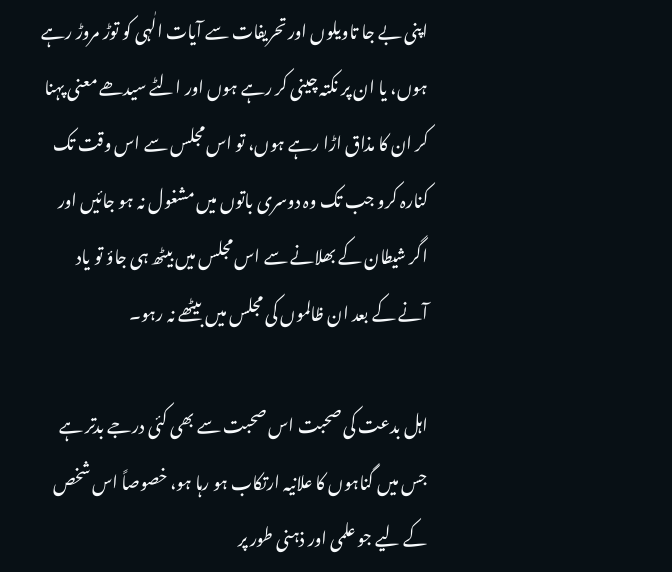اپنی بے جا تاویلوں اور تحریفات سے آیات الٰہی کو توڑ مروڑ رہے ہوں، یا ان پر نکتہ چینی کر رہے ہوں اور الٹے سیدھے معنی پہنا کر ان کا مذاق اڑا رہے ہوں، تو اس مجلس سے اس وقت تک کنارہ کرو جب تک وہ دوسری باتوں میں مشغول نہ ہو جائیں اور اگر شیطان کے بھلانے سے اس مجلس میں بیٹھ ہی جاؤ تو یاد آنے کے بعد ان ظالموں کی مجلس میں بیٹھے نہ رہو۔

اہل بدعت کی صحبت اس صحبت سے بھی کئی درجے بدتر ہے جس میں گناہوں کا علانیہ ارتکاب ہو رہا ہو، خصوصاً اس شخص کے لیے جو علمی اور ذہنی طور پر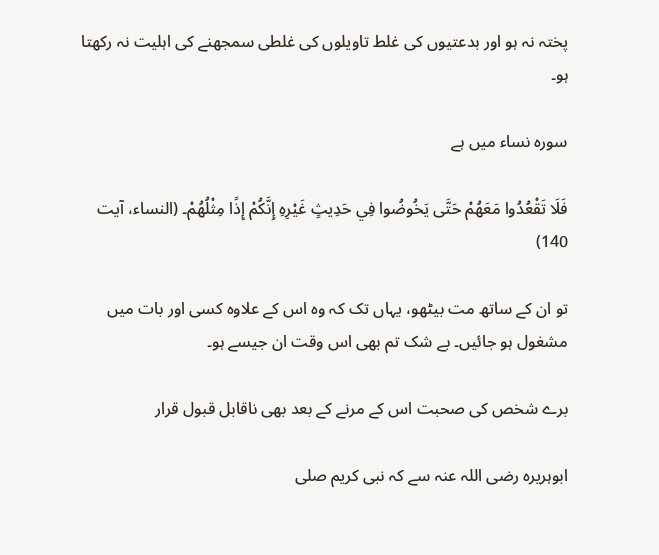پختہ نہ ہو اور بدعتیوں کی غلط تاویلوں کی غلطی سمجھنے کی اہلیت نہ رکھتا ہو۔

سورہ نساء میں ہے

فَلَا تَقْعُدُوا مَعَهُمْ حَتَّى يَخُوضُوا فِي حَدِيثٍ غَيْرِهِ إِنَّكُمْ إِذًا مِثْلُهُمْ۔ (النساء، آیت 140)

تو ان کے ساتھ مت بیٹھو، یہاں تک کہ وہ اس کے علاوہ کسی اور بات میں مشغول ہو جائیں۔ بے شک تم بھی اس وقت ان جیسے ہو۔

برے شخص کی صحبت اس کے مرنے کے بعد بھی ناقابل قبول قرار

ابوہریرہ رضی اللہ عنہ سے کہ نبی کریم صلی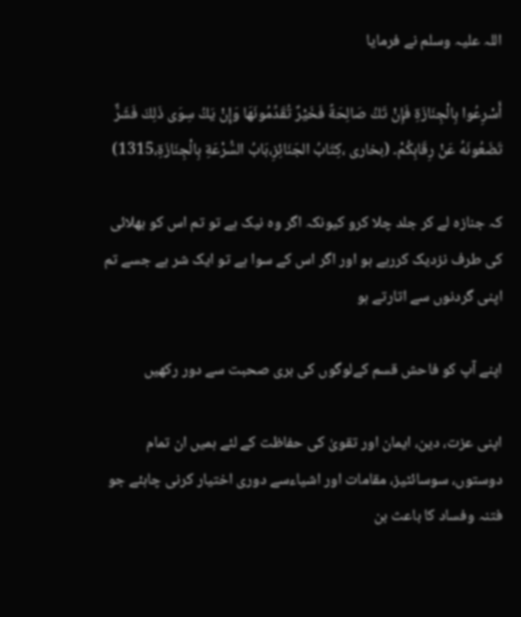اللہ علیہ وسلم نے فرمایا

أَسْرِعُوا بِالْجِنَازَةِ فَإِنْ تَكُ صَالِحَةً فَخَيْرٌ تُقَدِّمُونَهَا وَإِنْ يَكُ سِوَى ذَلِكَ فَشَرٌّ تَضَعُونَهُ عَنْ رِقَابِكُمْ۔ (بخاری ،كِتَابُ الجَنَائِزِ،بَابُ السُّرْعَةِ بِالْجِنَازَةِ،1315)

کہ جنازہ لے کر جلد چلا کرو کیونکہ اگر وہ نیک ہے تو تم اس کو بھلائی کی طرف نزدیک کررہے ہو اور اگر اس کے سوا ہے تو ایک شر ہے جسے تم اپنی گردنوں سے اتارتے ہو

اپنے آپ کو فاحش قسم کےلوگوں کی بری صحبت سے دور رکھیں

اپنی عزت، دین، ایمان اور تقویٰ کی حفاظت کے لئے ہمیں ان تمام دوستوں، سوسائٹیز، مقامات اور اشیاءسے دوری اختیار کرنی چاہئے جو فتنہ وفساد کا باعث بن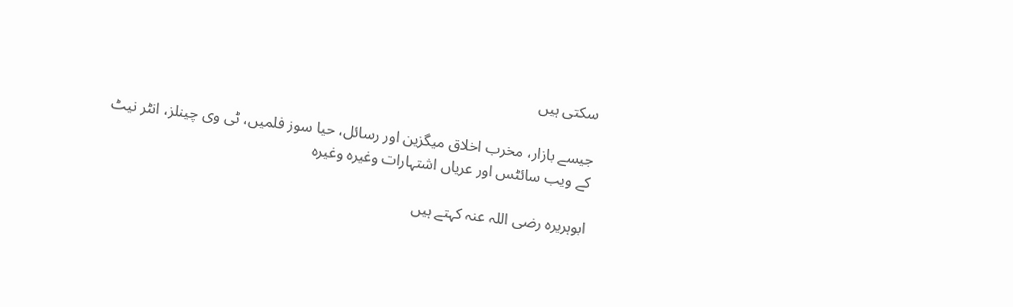سکتی ہیں

جیسے بازار، مخرب اخلاق میگزین اور رسائل، حیا سوز فلمیں، ٹی وی چینلز، انٹر نیٹ کے ویب سائٹس اور عریاں اشتہارات وغیرہ وغیرہ

ابوہریرہ رضی اللہ عنہ کہتے ہیں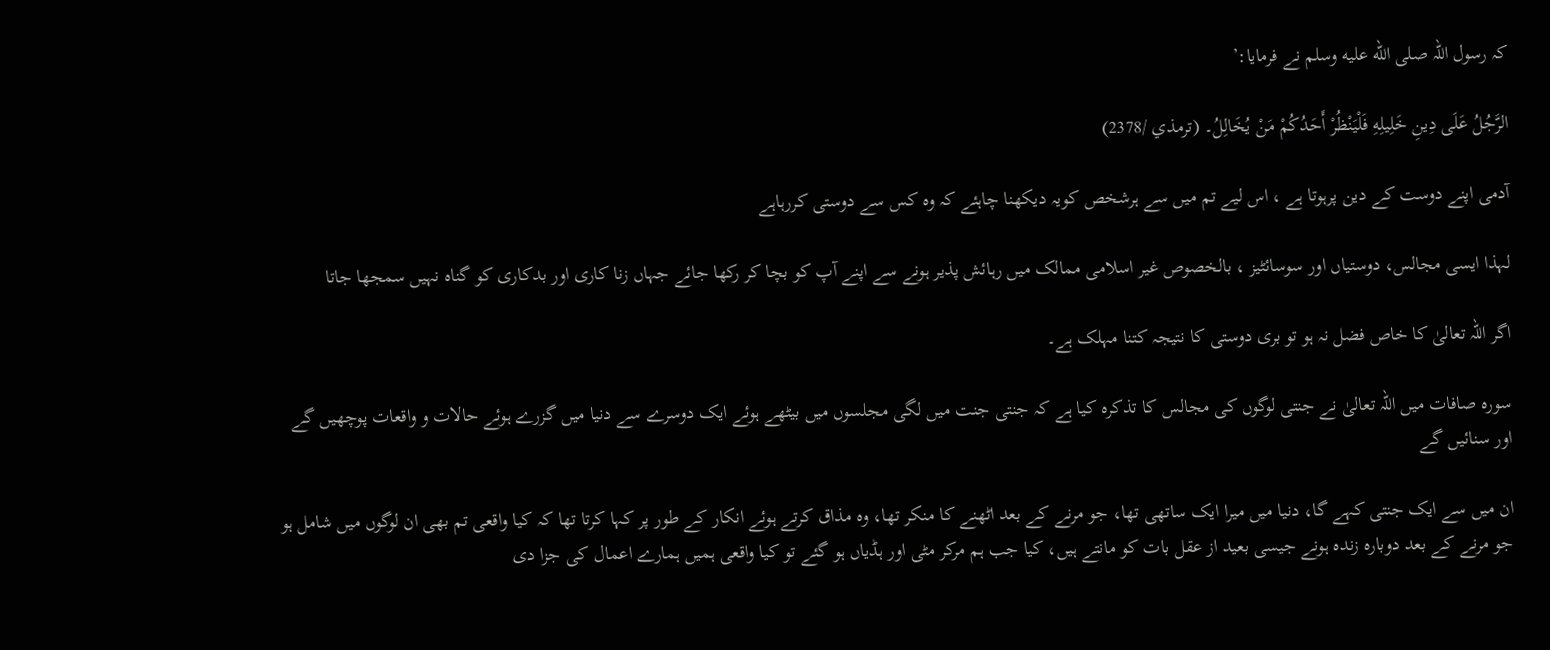کہ رسول اللہ صلى الله عليه وسلم نے فرمایا:’

الرَّجُلُ عَلَى دِينِ خَلِيلِهِ فَلْيَنْظُرْ أَحَدُكُمْ مَنْ يُخَالِلُ۔ (ترمذي /2378)

آدمی اپنے دوست کے دین پرہوتا ہے ، اس لیے تم میں سے ہرشخص کویہ دیکھنا چاہئے کہ وہ کس سے دوستی کررہاہے

لہذا ایسی مجالس، دوستیاں اور سوسائٹیز ، بالخصوص غیر اسلامی ممالک میں رہائش پذیر ہونے سے اپنے آپ کو بچا کر رکھا جائے جہاں زنا کاری اور بدکاری کو گناہ نہیں سمجھا جاتا

اگر اللہ تعالیٰ کا خاص فضل نہ ہو تو بری دوستی کا نتیجہ کتنا مہلک ہے۔

سورہ صافات میں اللہ تعالیٰ نے جنتی لوگوں کی مجالس کا تذکرہ کیا ہے کہ جنتی جنت میں لگی مجلسوں میں بیٹھے ہوئے ایک دوسرے سے دنیا میں گزرے ہوئے حالات و واقعات پوچھیں گے اور سنائیں گے

ان میں سے ایک جنتی کہے گا، دنیا میں میرا ایک ساتھی تھا، جو مرنے کے بعد اٹھنے کا منکر تھا، وہ مذاق کرتے ہوئے انکار کے طور پر کہا کرتا تھا کہ کیا واقعی تم بھی ان لوگوں میں شامل ہو جو مرنے کے بعد دوبارہ زندہ ہونے جیسی بعید از عقل بات کو مانتے ہیں، کیا جب ہم مرکر مٹی اور ہڈیاں ہو گئے تو کیا واقعی ہمیں ہمارے اعمال کی جزا دی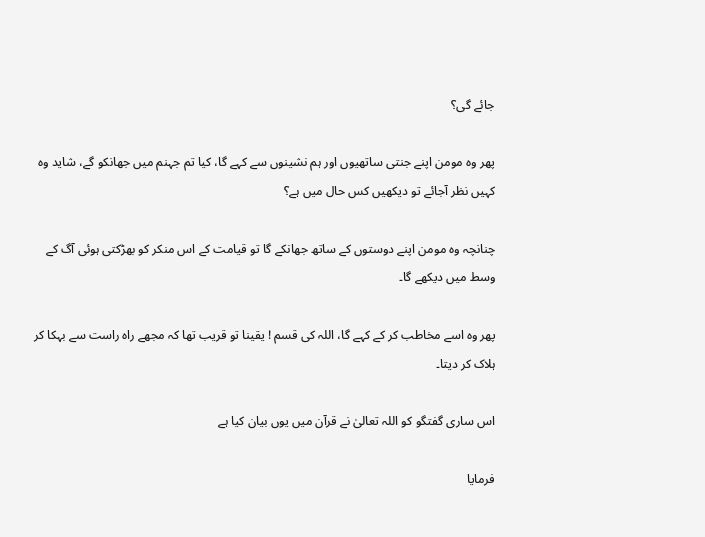جائے گی؟

پھر وہ مومن اپنے جنتی ساتھیوں اور ہم نشینوں سے کہے گا، کیا تم جہنم میں جھانکو گے، شاید وہ کہیں نظر آجائے تو دیکھیں کس حال میں ہے؟

چنانچہ وہ مومن اپنے دوستوں کے ساتھ جھانکے گا تو قیامت کے اس منکر کو بھڑکتی ہوئی آگ کے وسط میں دیکھے گا۔

پھر وہ اسے مخاطب کر کے کہے گا، اللہ کی قسم ! یقینا تو قریب تھا کہ مجھے راہ راست سے بہکا کر ہلاک کر دیتا۔

اس ساری گفتگو کو اللہ تعالیٰ نے قرآن میں یوں بیان کیا ہے

فرمایا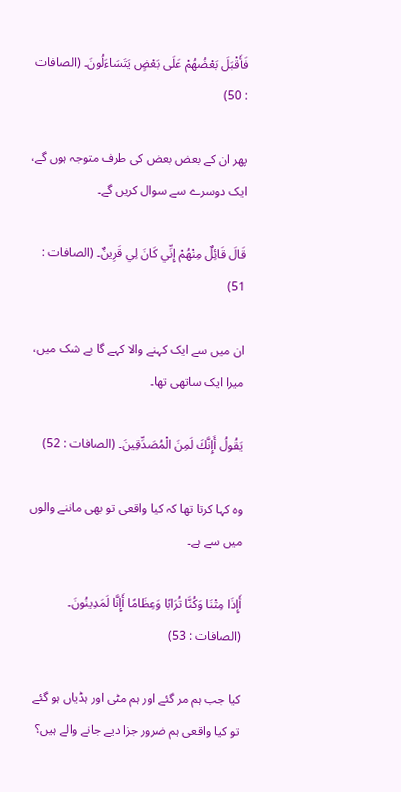فَأَقْبَلَ بَعْضُهُمْ عَلَى بَعْضٍ يَتَسَاءَلُونَ۔ (الصافات : 50)

پھر ان کے بعض بعض کی طرف متوجہ ہوں گے، ایک دوسرے سے سوال کریں گے۔

قَالَ قَائِلٌ مِنْهُمْ إِنِّي كَانَ لِي قَرِينٌ۔ (الصافات : 51)

ان میں سے ایک کہنے والا کہے گا بے شک میں، میرا ایک ساتھی تھا۔

يَقُولُ أَإِنَّكَ لَمِنَ الْمُصَدِّقِينَ۔ (الصافات : 52)

وہ کہا کرتا تھا کہ کیا واقعی تو بھی ماننے والوں میں سے ہے۔

أَإِذَا مِتْنَا وَكُنَّا تُرَابًا وَعِظَامًا أَإِنَّا لَمَدِينُونَ۔ (الصافات : 53)

کیا جب ہم مر گئے اور ہم مٹی اور ہڈیاں ہو گئے تو کیا واقعی ہم ضرور جزا دیے جانے والے ہیں؟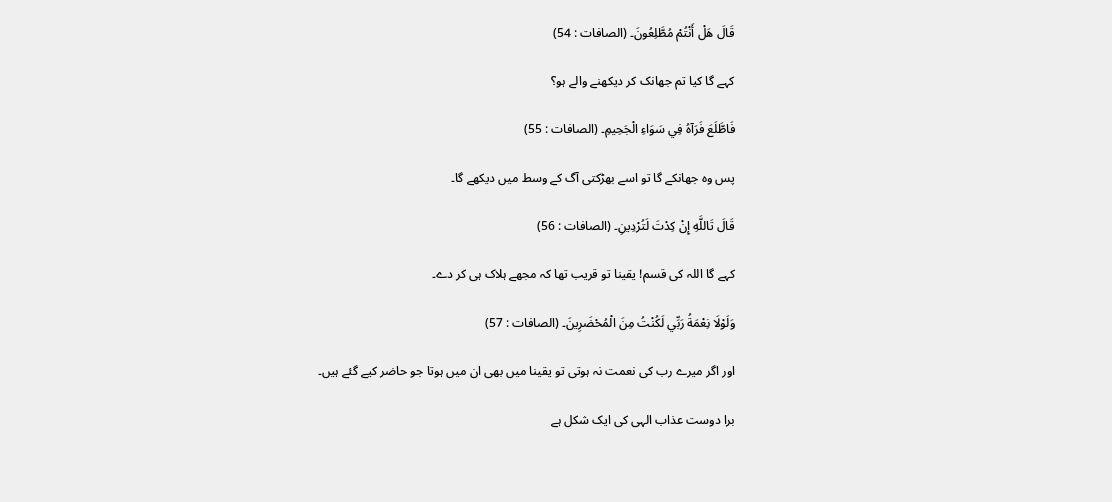قَالَ هَلْ أَنْتُمْ مُطَّلِعُونَ۔ (الصافات : 54)

کہے گا کیا تم جھانک کر دیکھنے والے ہو؟

فَاطَّلَعَ فَرَآهُ فِي سَوَاءِ الْجَحِيمِ۔ (الصافات : 55)

پس وہ جھانکے گا تو اسے بھڑکتی آگ کے وسط میں دیکھے گا۔

قَالَ تَاللَّهِ إِنْ كِدْتَ لَتُرْدِينِ۔ (الصافات : 56)

کہے گا اللہ کی قسم! یقینا تو قریب تھا کہ مجھے ہلاک ہی کر دے۔

وَلَوْلَا نِعْمَةُ رَبِّي لَكُنْتُ مِنَ الْمُحْضَرِينَ۔ (الصافات : 57)

اور اگر میرے رب کی نعمت نہ ہوتی تو یقینا میں بھی ان میں ہوتا جو حاضر کیے گئے ہیں۔

برا دوست عذاب الہی کی ایک شکل ہے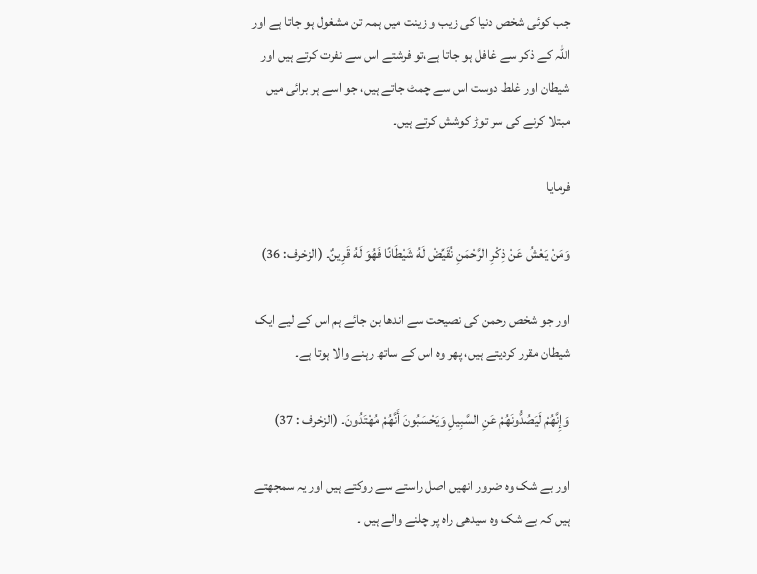جب کوئی شخص دنیا کی زیب و زینت میں ہمہ تن مشغول ہو جاتا ہے اور اللہ کے ذکر سے غافل ہو جاتا ہے،تو فرشتے اس سے نفرت کرتے ہیں اور شیطان اور غلط دوست اس سے چمٹ جاتے ہیں، جو اسے ہر برائی میں مبتلا کرنے کی سر توڑ کوشش کرتے ہیں۔

فرمایا

وَمَنْ يَعْشُ عَنْ ذِكْرِ الرَّحْمَنِ نُقَيِّضْ لَهُ شَيْطَانًا فَهُوَ لَهُ قَرِينٌ۔ (الزخرف: 36)

اور جو شخص رحمن کی نصیحت سے اندھا بن جائے ہم اس کے لیے ایک شیطان مقرر کردیتے ہیں، پھر وہ اس کے ساتھ رہنے والا ہوتا ہے۔

وَإِنَّهُمْ لَيَصُدُّونَهُمْ عَنِ السَّبِيلِ وَيَحْسَبُونَ أَنَّهُمْ مُهْتَدُونَ۔ (الزخرف : 37)

اور بے شک وہ ضرور انھیں اصل راستے سے روکتے ہیں اور یہ سمجھتے ہیں کہ بے شک وہ سیدھی راہ پر چلنے والے ہیں ۔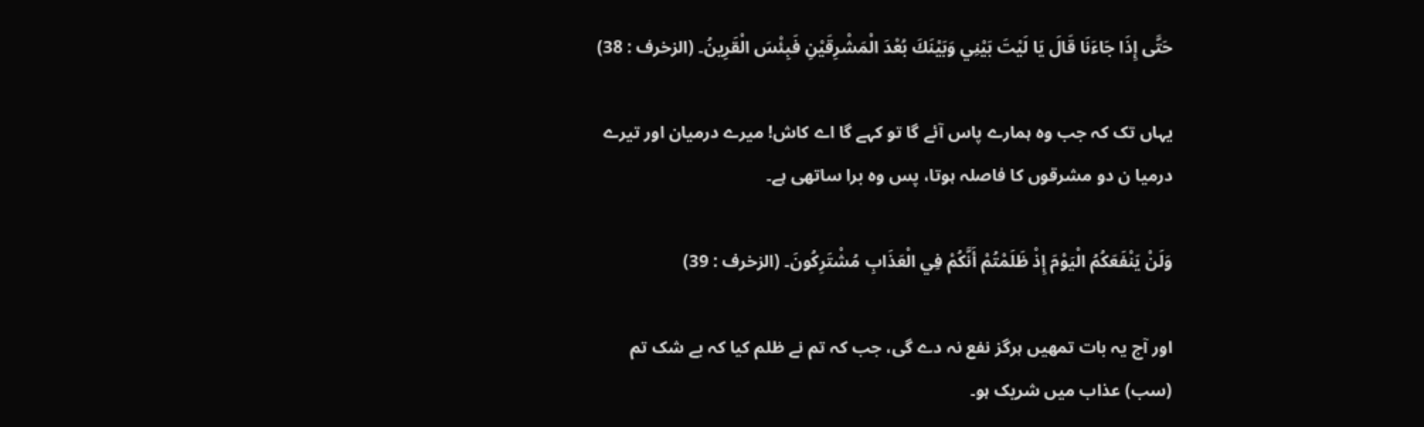حَتَّى إِذَا جَاءَنَا قَالَ يَا لَيْتَ بَيْنِي وَبَيْنَكَ بُعْدَ الْمَشْرِقَيْنِ فَبِئْسَ الْقَرِينُ۔ (الزخرف : 38)

یہاں تک کہ جب وہ ہمارے پاس آئے گا تو کہے گا اے کاش! میرے درمیان اور تیرے درمیا ن دو مشرقوں کا فاصلہ ہوتا، پس وہ برا ساتھی ہے۔

وَلَنْ يَنْفَعَكُمُ الْيَوْمَ إِذْ ظَلَمْتُمْ أَنَّكُمْ فِي الْعَذَابِ مُشْتَرِكُونَ۔ (الزخرف : 39)

اور آج یہ بات تمھیں ہرگز نفع نہ دے گی، جب کہ تم نے ظلم کیا کہ بے شک تم (سب) عذاب میں شریک ہو۔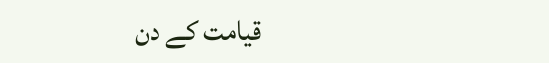قیامت کے دن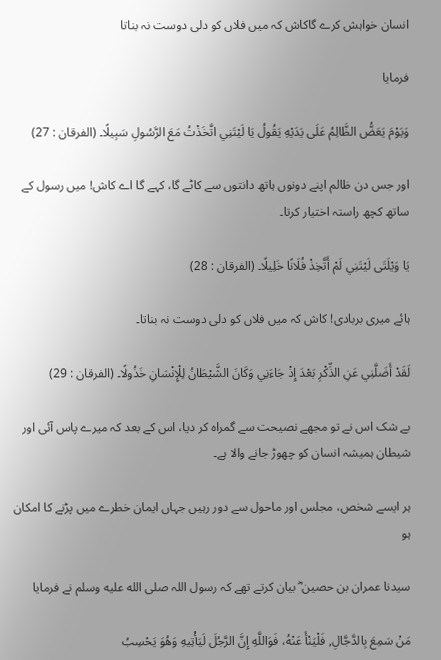انسان خواہش کرے گاکاش کہ میں فلاں کو دلی دوست نہ بناتا

فرمایا

وَيَوْمَ يَعَضُّ الظَّالِمُ عَلَى يَدَيْهِ يَقُولُ يَا لَيْتَنِي اتَّخَذْتُ مَعَ الرَّسُولِ سَبِيلًا۔ (الفرقان : 27)

اور جس دن ظالم اپنے دونوں ہاتھ دانتوں سے کاٹے گا، کہے گا اے کاش! میں رسول کے ساتھ کچھ راستہ اختیار کرتا۔

يَا وَيْلَتَى لَيْتَنِي لَمْ أَتَّخِذْ فُلَانًا خَلِيلًا۔ (الفرقان : 28)

ہائے میری بربادی! کاش کہ میں فلاں کو دلی دوست نہ بناتا۔

لَقَدْ أَضَلَّنِي عَنِ الذِّكْرِ بَعْدَ إِذْ جَاءَنِي وَكَانَ الشَّيْطَانُ لِلْإِنْسَانِ خَذُولًا۔ (الفرقان : 29)

بے شک اس نے تو مجھے نصیحت سے گمراہ کر دیا، اس کے بعد کہ میرے پاس آئی اور شیطان ہمیشہ انسان کو چھوڑ جانے والا ہے۔

ہر ایسے شخص، مجلس اور ماحول سے دور رہیں جہاں ایمان خطرے میں پڑنے کا امکان ہو

سیدنا عمران بن حصین ؓ بیان کرتے تھے کہ رسول اللہ صلى الله عليه وسلم نے فرمایا

مَنْ سَمِعَ بِالدَّجَّالِ, فَلْيَنْأَ عَنْهُ، فَوَاللَّهِ إِنَّ الرَّجُلَ لَيَأْتِيهِ وَهُوَ يَحْسِبُ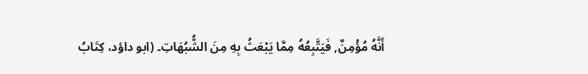أَنَّهُ مُؤْمِنٌ, فَيَتَّبِعُهُ مِمَّا يَبْعَثُ بِهِ مِنَ الشُّبُهَاتِ۔ (ابو داؤد، كِتَابُ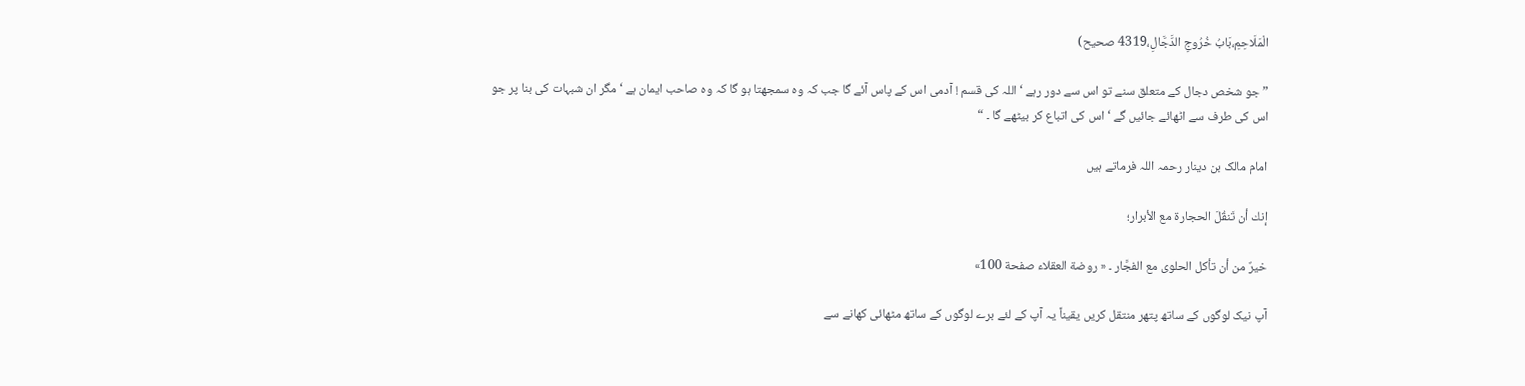الْمَلَاحِمِ،بَابُ خُرُوجِ الدَّجَّالِ،4319 صحیح)

” جو شخص دجال کے متعلق سنے تو اس سے دور رہے ‘ اللہ کی قسم ! آدمی اس کے پاس آئے گا جب کہ وہ سمجھتا ہو گا کہ وہ صاحب ایمان ہے ‘ مگر ان شبہات کی بنا پر جو اس کی طرف سے اٹھائے جائیں گے ‘ اس کی اتباع کر بیٹھے گا ۔ “

امام مالک بن دینار رحمہ اللہ فرماتے ہیں

إنك أن تَنقُلَ الحجارة مع الأبرار؛

خيرٌ من أن تأكل الحلوى مع الفجَّار ۔ « روضة العقلاء صفحة 100»

آپ نیک لوگوں کے ساتھ پتھر منتقل کریں یقیناً یہ آپ کے لئے برے لوگوں کے ساتھ مٹھائی کھانے سے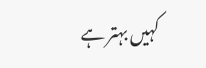کہیں بہتر ہے